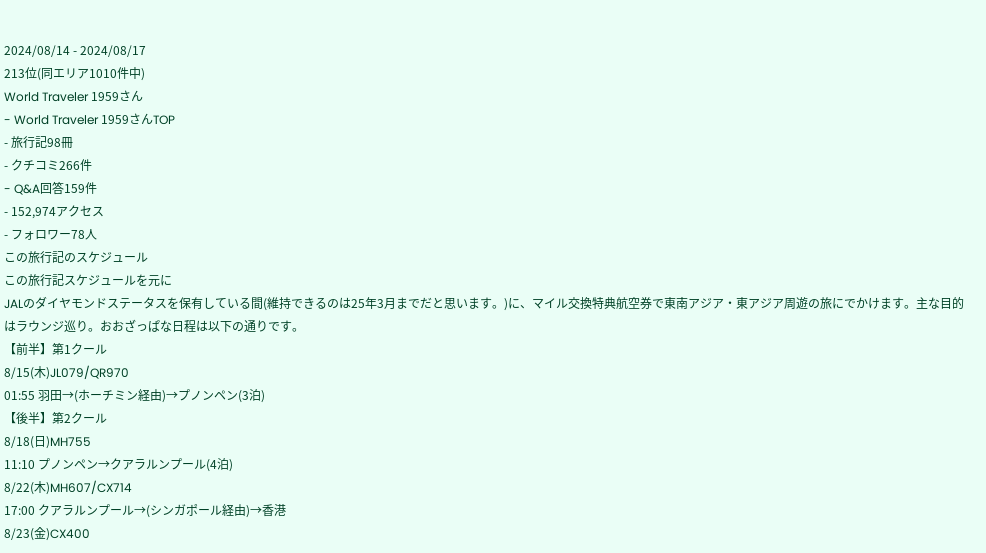2024/08/14 - 2024/08/17
213位(同エリア1010件中)
World Traveler 1959さん
- World Traveler 1959さんTOP
- 旅行記98冊
- クチコミ266件
- Q&A回答159件
- 152,974アクセス
- フォロワー78人
この旅行記のスケジュール
この旅行記スケジュールを元に
JALのダイヤモンドステータスを保有している間(維持できるのは25年3月までだと思います。)に、マイル交換特典航空券で東南アジア・東アジア周遊の旅にでかけます。主な目的はラウンジ巡り。おおざっぱな日程は以下の通りです。
【前半】第1クール
8/15(木)JL079/QR970
01:55 羽田→(ホーチミン経由)→プノンペン(3泊)
【後半】第2クール
8/18(日)MH755
11:10 プノンペン→クアラルンプール(4泊)
8/22(木)MH607/CX714
17:00 クアラルンプール→(シンガポール経由)→香港
8/23(金)CX400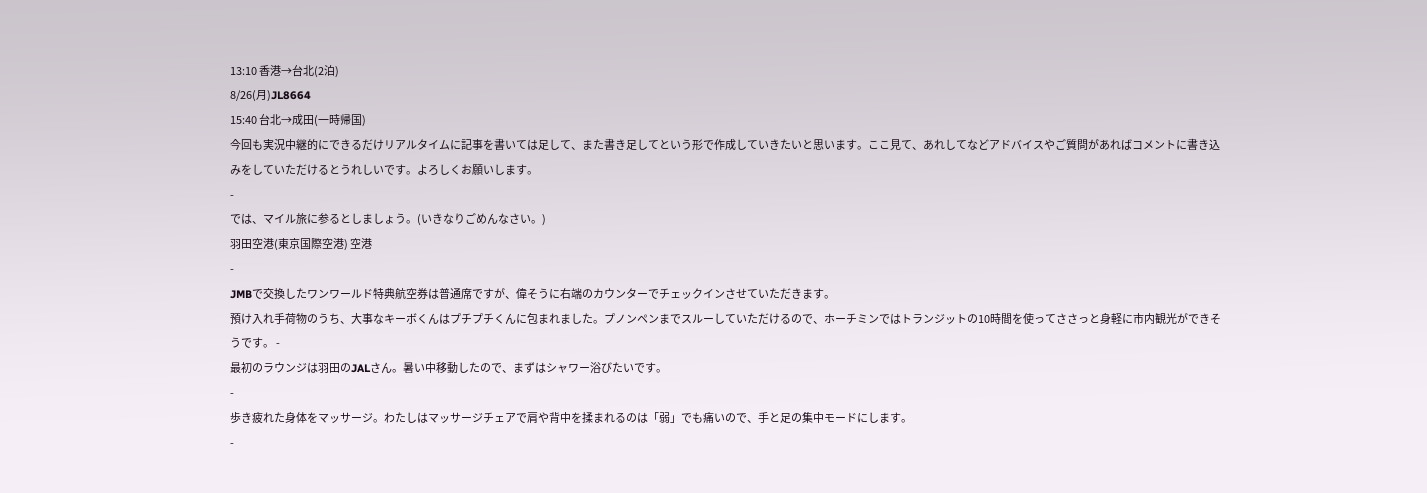13:10 香港→台北(2泊)
8/26(月)JL8664
15:40 台北→成田(一時帰国)
今回も実況中継的にできるだけリアルタイムに記事を書いては足して、また書き足してという形で作成していきたいと思います。ここ見て、あれしてなどアドバイスやご質問があればコメントに書き込みをしていただけるとうれしいです。よろしくお願いします。
-
では、マイル旅に参るとしましょう。(いきなりごめんなさい。)
羽田空港(東京国際空港) 空港
-
JMBで交換したワンワールド特典航空券は普通席ですが、偉そうに右端のカウンターでチェックインさせていただきます。
預け入れ手荷物のうち、大事なキーボくんはプチプチくんに包まれました。プノンペンまでスルーしていただけるので、ホーチミンではトランジットの10時間を使ってささっと身軽に市内観光ができそうです。 -
最初のラウンジは羽田のJALさん。暑い中移動したので、まずはシャワー浴びたいです。
-
歩き疲れた身体をマッサージ。わたしはマッサージチェアで肩や背中を揉まれるのは「弱」でも痛いので、手と足の集中モードにします。
-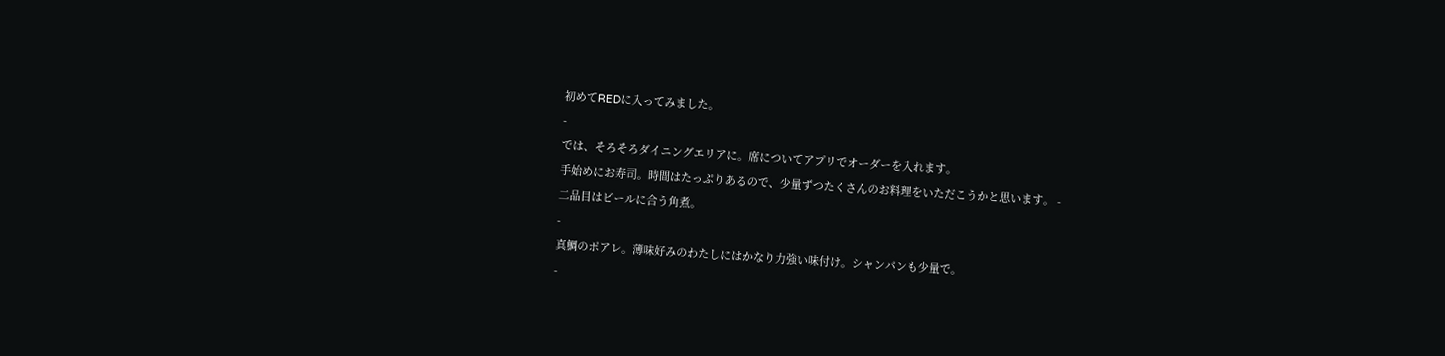初めてREDに入ってみました。
-
では、そろそろダイニングエリアに。席についてアプリでオーダーを入れます。
手始めにお寿司。時間はたっぷりあるので、少量ずつたくさんのお料理をいただこうかと思います。 -
二品目はビールに合う角煮。
-
真鯛のポアレ。薄味好みのわたしにはかなり力強い味付け。シャンパンも少量で。
-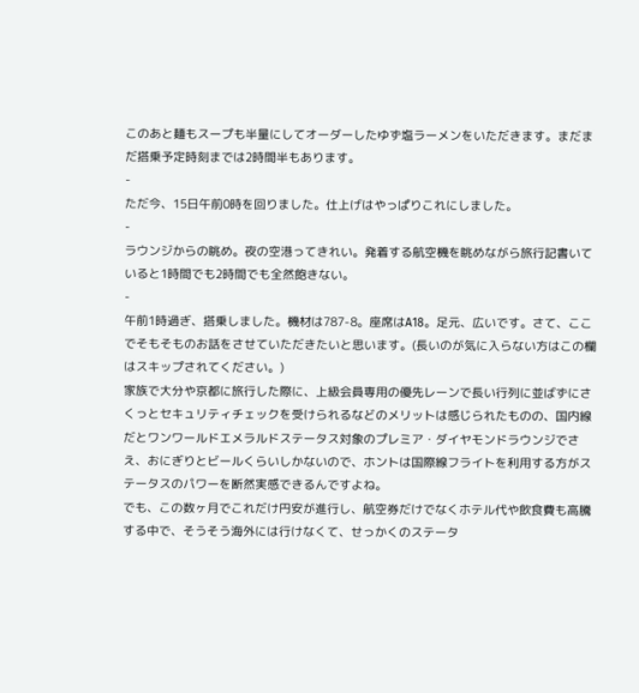このあと麺もスープも半量にしてオーダーしたゆず塩ラーメンをいただきます。まだまだ搭乗予定時刻までは2時間半もあります。
-
ただ今、15日午前0時を回りました。仕上げはやっぱりこれにしました。
-
ラウンジからの眺め。夜の空港ってきれい。発着する航空機を眺めながら旅行記書いていると1時間でも2時間でも全然飽きない。
-
午前1時過ぎ、搭乗しました。機材は787-8。座席はA18。足元、広いです。さて、ここでそもそものお話をさせていただきたいと思います。(長いのが気に入らない方はこの欄はスキップされてください。)
家族で大分や京都に旅行した際に、上級会員専用の優先レーンで長い行列に並ばずにさくっとセキュリティチェックを受けられるなどのメリットは感じられたものの、国内線だとワンワールドエメラルドステータス対象のプレミア・ダイヤモンドラウンジでさえ、おにぎりとビールくらいしかないので、ホントは国際線フライトを利用する方がステータスのパワーを断然実感できるんですよね。
でも、この数ヶ月でこれだけ円安が進行し、航空券だけでなくホテル代や飲食費も高騰する中で、そうそう海外には行けなくて、せっかくのステータ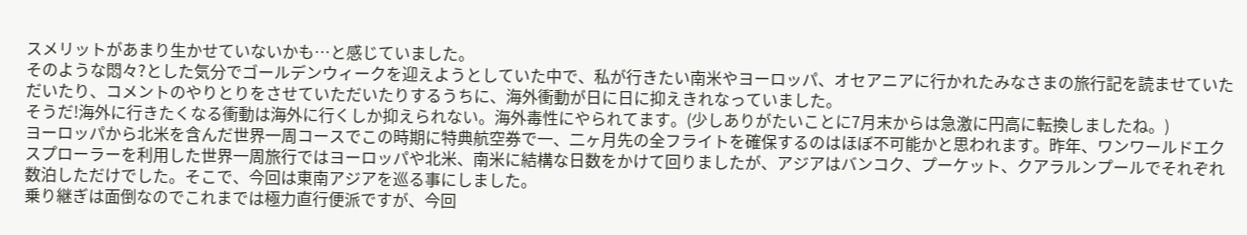スメリットがあまり生かせていないかも…と感じていました。
そのような悶々?とした気分でゴールデンウィークを迎えようとしていた中で、私が行きたい南米やヨーロッパ、オセアニアに行かれたみなさまの旅行記を読ませていただいたり、コメントのやりとりをさせていただいたりするうちに、海外衝動が日に日に抑えきれなっていました。
そうだ!海外に行きたくなる衝動は海外に行くしか抑えられない。海外毒性にやられてます。(少しありがたいことに7月末からは急激に円高に転換しましたね。)
ヨーロッパから北米を含んだ世界一周コースでこの時期に特典航空券で一、二ヶ月先の全フライトを確保するのはほぼ不可能かと思われます。昨年、ワンワールドエクスプローラーを利用した世界一周旅行ではヨーロッパや北米、南米に結構な日数をかけて回りましたが、アジアはバンコク、プーケット、クアラルンプールでそれぞれ数泊しただけでした。そこで、今回は東南アジアを巡る事にしました。
乗り継ぎは面倒なのでこれまでは極力直行便派ですが、今回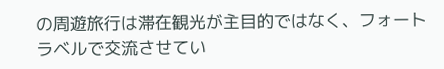の周遊旅行は滞在観光が主目的ではなく、フォートラベルで交流させてい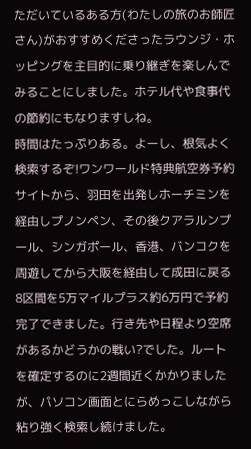ただいているある方(わたしの旅のお師匠さん)がおすすめくださったラウンジ・ホッピングを主目的に乗り継ぎを楽しんでみることにしました。ホテル代や食事代の節約にもなりますしね。
時間はたっぷりある。よーし、根気よく検索するぞ!ワンワールド特典航空券予約サイトから、羽田を出発しホーチミンを経由しプノンペン、その後クアラルンプール、シンガポール、香港、バンコクを周遊してから大阪を経由して成田に戻る8区間を5万マイルプラス約6万円で予約完了できました。行き先や日程より空席があるかどうかの戦い?でした。ルートを確定するのに2週間近くかかりましたが、パソコン画面とにらめっこしながら粘り強く検索し続けました。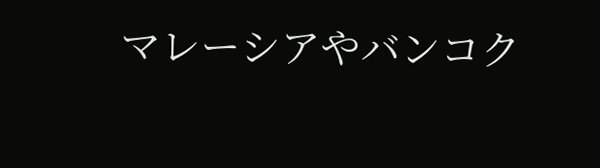マレーシアやバンコク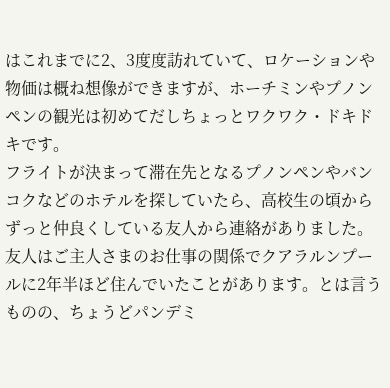はこれまでに2、3度度訪れていて、ロケーションや物価は概ね想像ができますが、ホーチミンやプノンペンの観光は初めてだしちょっとワクワク・ドキドキです。
フライトが決まって滞在先となるプノンペンやバンコクなどのホテルを探していたら、高校生の頃からずっと仲良くしている友人から連絡がありました。友人はご主人さまのお仕事の関係でクアラルンプールに2年半ほど住んでいたことがあります。とは言うものの、ちょうどパンデミ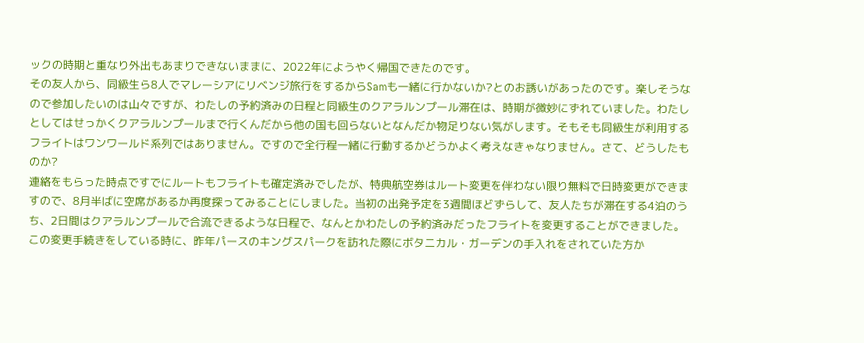ックの時期と重なり外出もあまりできないままに、2022年にようやく帰国できたのです。
その友人から、同級生ら8人でマレーシアにリベンジ旅行をするからSamも一緒に行かないか?とのお誘いがあったのです。楽しそうなので参加したいのは山々ですが、わたしの予約済みの日程と同級生のクアラルンプール滞在は、時期が微妙にずれていました。わたしとしてはせっかくクアラルンプールまで行くんだから他の国も回らないとなんだか物足りない気がします。そもそも同級生が利用するフライトはワンワールド系列ではありません。ですので全行程一緒に行動するかどうかよく考えなきゃなりません。さて、どうしたものか?
連絡をもらった時点ですでにルートもフライトも確定済みでしたが、特典航空券はルート変更を伴わない限り無料で日時変更ができますので、8月半ばに空席があるか再度探ってみることにしました。当初の出発予定を3週間ほどずらして、友人たちが滞在する4泊のうち、2日間はクアラルンプールで合流できるような日程で、なんとかわたしの予約済みだったフライトを変更することができました。
この変更手続きをしている時に、昨年パースのキングスパークを訪れた際にボタニカル・ガーデンの手入れをされていた方か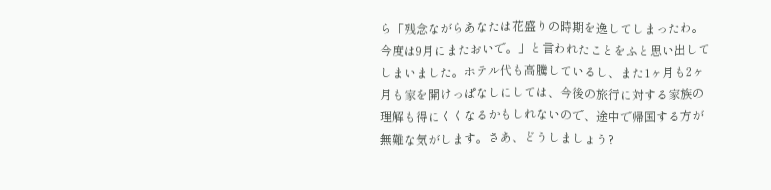ら「残念ながらあなたは花盛りの時期を逸してしまったわ。今度は9月にまたおいで。」と言われたことをふと思い出してしまいました。ホテル代も高騰しているし、また1ヶ月も2ヶ月も家を開けっぱなしにしては、今後の旅行に対する家族の理解も得にくくなるかもしれないので、途中で帰国する方が無難な気がします。さあ、どうしましょう?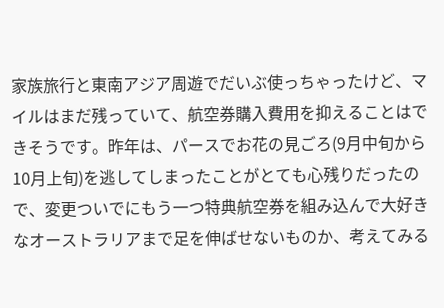家族旅行と東南アジア周遊でだいぶ使っちゃったけど、マイルはまだ残っていて、航空券購入費用を抑えることはできそうです。昨年は、パースでお花の見ごろ(9月中旬から10月上旬)を逃してしまったことがとても心残りだったので、変更ついでにもう一つ特典航空券を組み込んで大好きなオーストラリアまで足を伸ばせないものか、考えてみる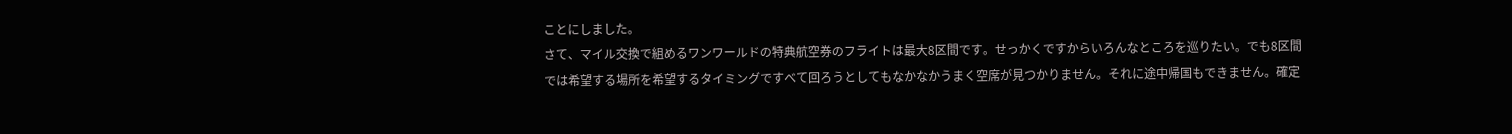ことにしました。
さて、マイル交換で組めるワンワールドの特典航空券のフライトは最大8区間です。せっかくですからいろんなところを巡りたい。でも8区間では希望する場所を希望するタイミングですべて回ろうとしてもなかなかうまく空席が見つかりません。それに途中帰国もできません。確定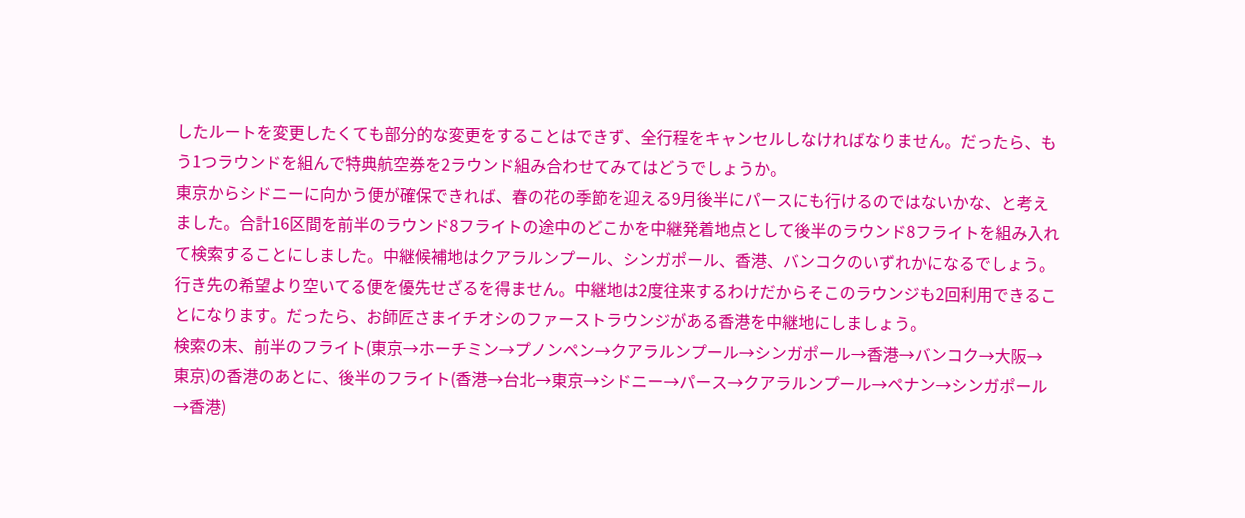したルートを変更したくても部分的な変更をすることはできず、全行程をキャンセルしなければなりません。だったら、もう1つラウンドを組んで特典航空券を2ラウンド組み合わせてみてはどうでしょうか。
東京からシドニーに向かう便が確保できれば、春の花の季節を迎える9月後半にパースにも行けるのではないかな、と考えました。合計16区間を前半のラウンド8フライトの途中のどこかを中継発着地点として後半のラウンド8フライトを組み入れて検索することにしました。中継候補地はクアラルンプール、シンガポール、香港、バンコクのいずれかになるでしょう。
行き先の希望より空いてる便を優先せざるを得ません。中継地は2度往来するわけだからそこのラウンジも2回利用できることになります。だったら、お師匠さまイチオシのファーストラウンジがある香港を中継地にしましょう。
検索の末、前半のフライト(東京→ホーチミン→プノンペン→クアラルンプール→シンガポール→香港→バンコク→大阪→東京)の香港のあとに、後半のフライト(香港→台北→東京→シドニー→パース→クアラルンプール→ペナン→シンガポール→香港)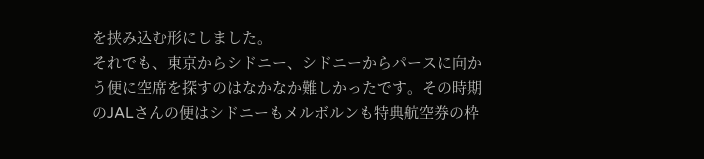を挟み込む形にしました。
それでも、東京からシドニー、シドニーからパースに向かう便に空席を探すのはなかなか難しかったです。その時期のJALさんの便はシドニーもメルボルンも特典航空券の枠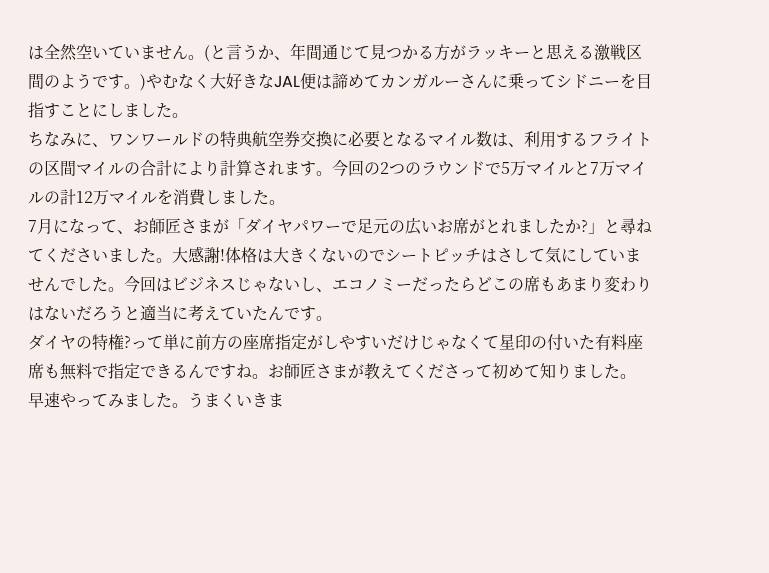は全然空いていません。(と言うか、年間通じて見つかる方がラッキーと思える激戦区間のようです。)やむなく大好きなJAL便は諦めてカンガルーさんに乗ってシドニーを目指すことにしました。
ちなみに、ワンワールドの特典航空券交換に必要となるマイル数は、利用するフライトの区間マイルの合計により計算されます。今回の2つのラウンドで5万マイルと7万マイルの計12万マイルを消費しました。
7月になって、お師匠さまが「ダイヤパワーで足元の広いお席がとれましたか?」と尋ねてくださいました。大感謝!体格は大きくないのでシートピッチはさして気にしていませんでした。今回はビジネスじゃないし、エコノミーだったらどこの席もあまり変わりはないだろうと適当に考えていたんです。
ダイヤの特権?って単に前方の座席指定がしやすいだけじゃなくて星印の付いた有料座席も無料で指定できるんですね。お師匠さまが教えてくださって初めて知りました。
早速やってみました。うまくいきま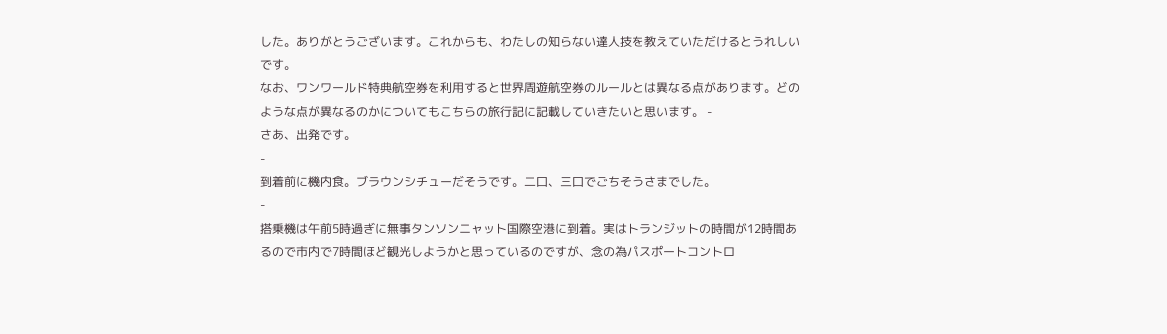した。ありがとうございます。これからも、わたしの知らない達人技を教えていただけるとうれしいです。
なお、ワンワールド特典航空券を利用すると世界周遊航空券のルールとは異なる点があります。どのような点が異なるのかについてもこちらの旅行記に記載していきたいと思います。 -
さあ、出発です。
-
到着前に機内食。ブラウンシチューだそうです。二口、三口でごちそうさまでした。
-
搭乗機は午前5時過ぎに無事タンソンニャット国際空港に到着。実はトランジットの時間が12時間あるので市内で7時間ほど観光しようかと思っているのですが、念の為パスポートコントロ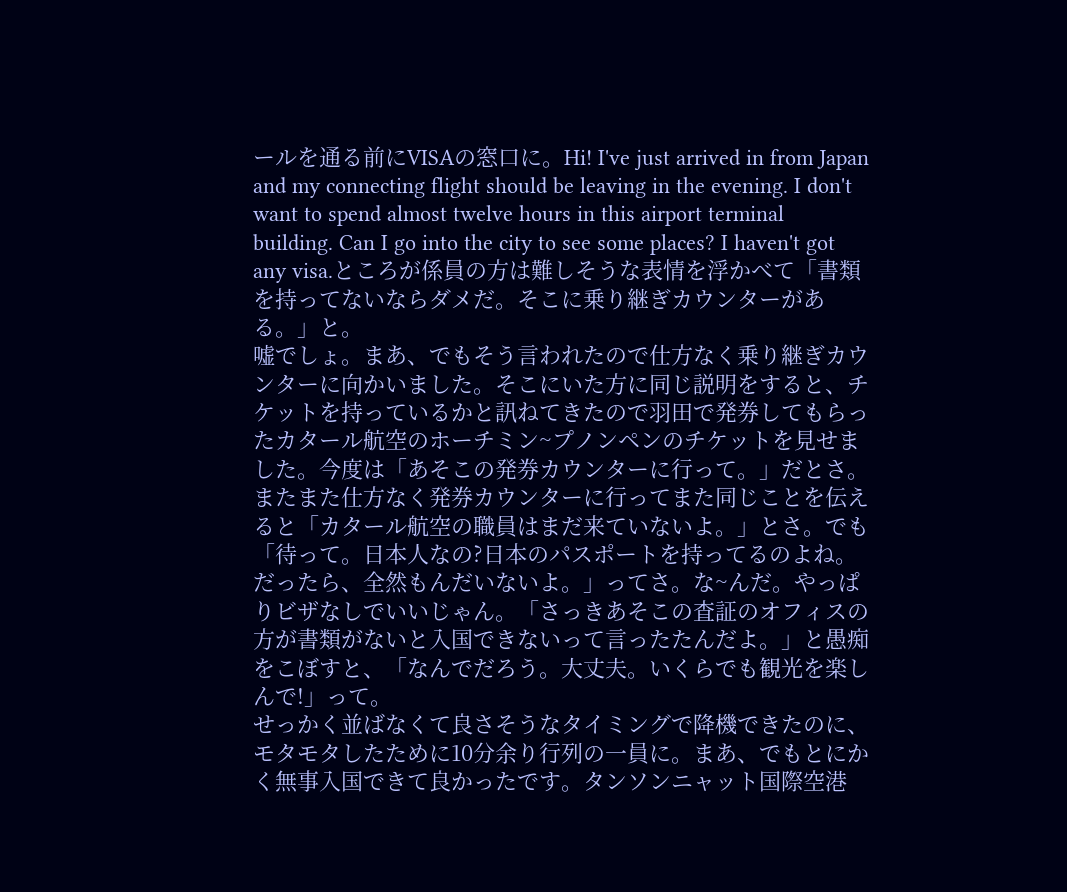ールを通る前にVISAの窓口に。Hi! I've just arrived in from Japan and my connecting flight should be leaving in the evening. I don't want to spend almost twelve hours in this airport terminal building. Can I go into the city to see some places? I haven't got any visa.ところが係員の方は難しそうな表情を浮かべて「書類を持ってないならダメだ。そこに乗り継ぎカウンターがある。」と。
嘘でしょ。まあ、でもそう言われたので仕方なく乗り継ぎカウンターに向かいました。そこにいた方に同じ説明をすると、チケットを持っているかと訊ねてきたので羽田で発券してもらったカタール航空のホーチミン~プノンペンのチケットを見せました。今度は「あそこの発券カウンターに行って。」だとさ。
またまた仕方なく発券カウンターに行ってまた同じことを伝えると「カタール航空の職員はまだ来ていないよ。」とさ。でも「待って。日本人なの?日本のパスポートを持ってるのよね。だったら、全然もんだいないよ。」ってさ。な~んだ。やっぱりビザなしでいいじゃん。「さっきあそこの査証のオフィスの方が書類がないと入国できないって言ったたんだよ。」と愚痴をこぼすと、「なんでだろう。大丈夫。いくらでも観光を楽しんで!」って。
せっかく並ばなくて良さそうなタイミングで降機できたのに、モタモタしたために10分余り行列の一員に。まあ、でもとにかく無事入国できて良かったです。タンソンニャット国際空港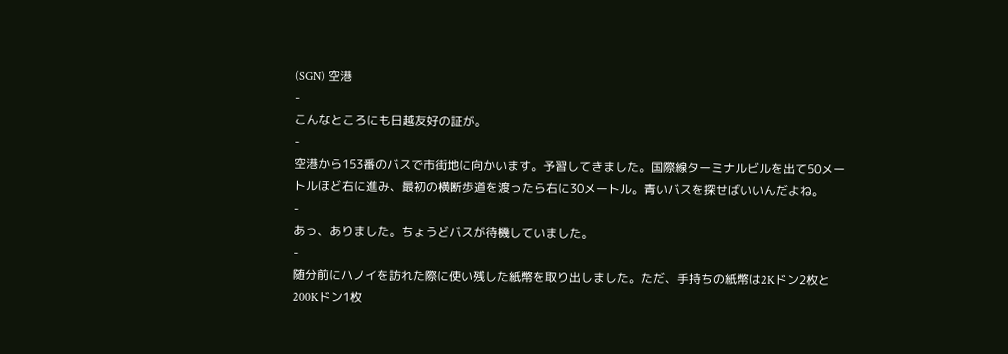(SGN) 空港
-
こんなところにも日越友好の証が。
-
空港から153番のバスで市街地に向かいます。予習してきました。国際線ターミナルビルを出て50メートルほど右に進み、最初の横断歩道を渡ったら右に30メートル。青いバスを探せばいいんだよね。
-
あっ、ありました。ちょうどバスが待機していました。
-
随分前にハノイを訪れた際に使い残した紙幣を取り出しました。ただ、手持ちの紙幣は2Kドン2枚と200Kドン1枚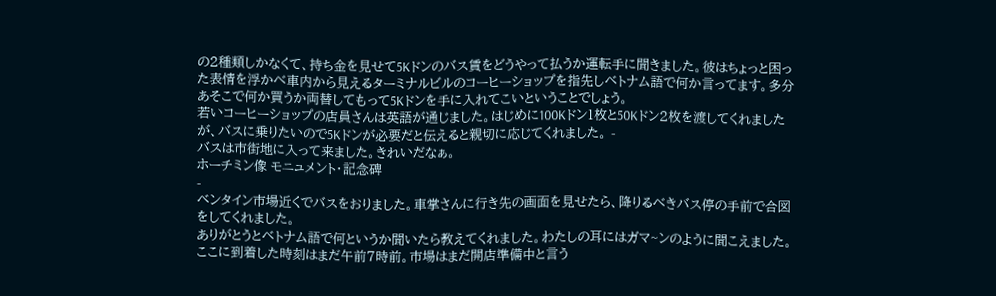の2種類しかなくて、持ち金を見せて5Kドンのバス賃をどうやって払うか運転手に聞きました。彼はちょっと困った表情を浮かべ車内から見えるターミナルビルのコーヒーショップを指先しベトナム語で何か言ってます。多分あそこで何か買うか両替してもって5Kドンを手に入れてこいということでしょう。
若いコーヒーショップの店員さんは英語が通じました。はじめに100Kドン1枚と50Kドン2枚を渡してくれましたが、バスに乗りたいので5Kドンが必要だと伝えると親切に応じてくれました。 -
バスは市街地に入って来ました。きれいだなぁ。
ホーチミン像 モニュメント・記念碑
-
ベンタイン市場近くでバスをおりました。車掌さんに行き先の画面を見せたら、降りるべきバス停の手前で合図をしてくれました。
ありがとうとベトナム語で何というか聞いたら教えてくれました。わたしの耳にはガマ~ンのように聞こえました。
ここに到着した時刻はまだ午前7時前。市場はまだ開店準備中と言う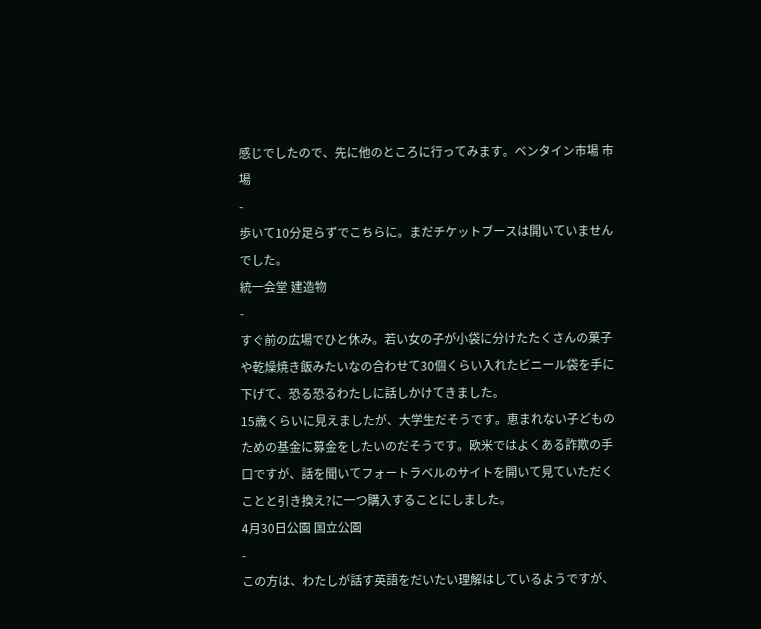感じでしたので、先に他のところに行ってみます。ベンタイン市場 市場
-
歩いて10分足らずでこちらに。まだチケットブースは開いていませんでした。
統一会堂 建造物
-
すぐ前の広場でひと休み。若い女の子が小袋に分けたたくさんの菓子や乾燥焼き飯みたいなの合わせて30個くらい入れたビニール袋を手に下げて、恐る恐るわたしに話しかけてきました。
15歳くらいに見えましたが、大学生だそうです。恵まれない子どものための基金に募金をしたいのだそうです。欧米ではよくある詐欺の手口ですが、話を聞いてフォートラベルのサイトを開いて見ていただくことと引き換え?に一つ購入することにしました。
4月30日公園 国立公園
-
この方は、わたしが話す英語をだいたい理解はしているようですが、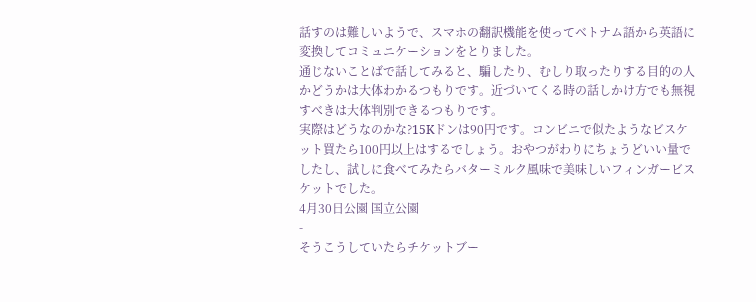話すのは難しいようで、スマホの翻訳機能を使ってベトナム語から英語に変換してコミュニケーションをとりました。
通じないことばで話してみると、騙したり、むしり取ったりする目的の人かどうかは大体わかるつもりです。近づいてくる時の話しかけ方でも無視すべきは大体判別できるつもりです。
実際はどうなのかな?15Kドンは90円です。コンビニで似たようなビスケット買たら100円以上はするでしょう。おやつがわりにちょうどいい量でしたし、試しに食べてみたらバターミルク風味で美味しいフィンガービスケットでした。
4月30日公園 国立公園
-
そうこうしていたらチケットブー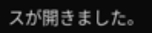スが開きました。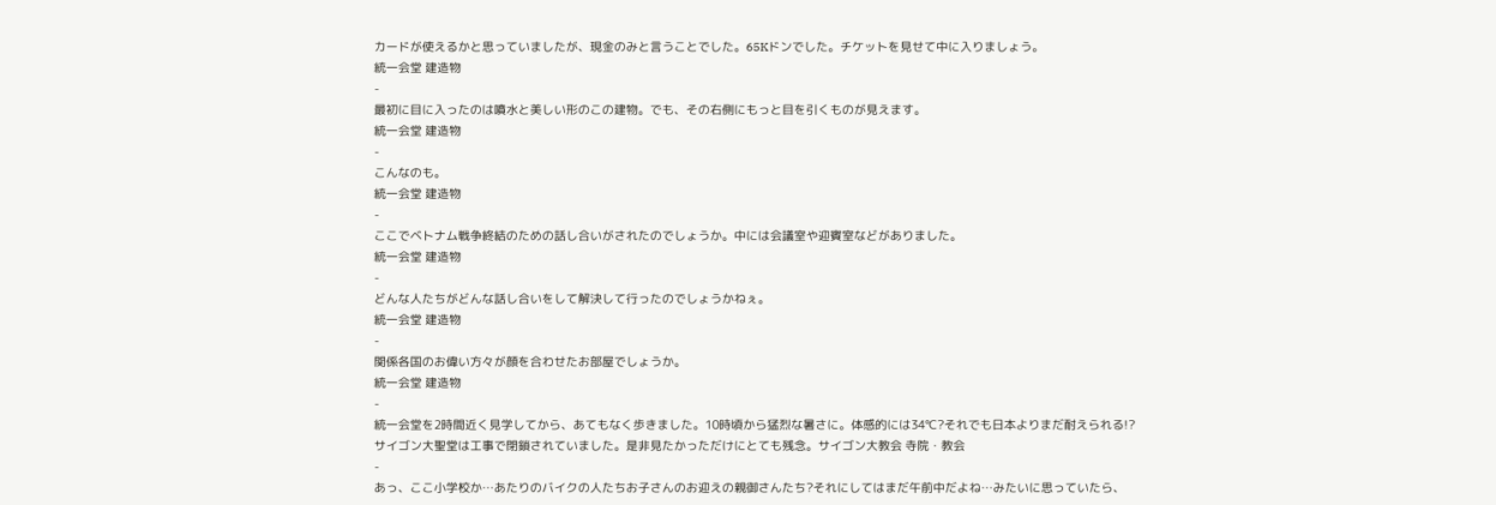カードが使えるかと思っていましたが、現金のみと言うことでした。65Kドンでした。チケットを見せて中に入りましょう。
統一会堂 建造物
-
最初に目に入ったのは噴水と美しい形のこの建物。でも、その右側にもっと目を引くものが見えます。
統一会堂 建造物
-
こんなのも。
統一会堂 建造物
-
ここでベトナム戦争終結のための話し合いがされたのでしょうか。中には会議室や迎賓室などがありました。
統一会堂 建造物
-
どんな人たちがどんな話し合いをして解決して行ったのでしょうかねぇ。
統一会堂 建造物
-
関係各国のお偉い方々が顔を合わせたお部屋でしょうか。
統一会堂 建造物
-
統一会堂を2時間近く見学してから、あてもなく歩きました。10時頃から猛烈な暑さに。体感的には34℃?それでも日本よりまだ耐えられる!?
サイゴン大聖堂は工事で閉鎖されていました。是非見たかっただけにとても残念。サイゴン大教会 寺院・教会
-
あっ、ここ小学校か…あたりのバイクの人たちお子さんのお迎えの親御さんたち?それにしてはまだ午前中だよね…みたいに思っていたら、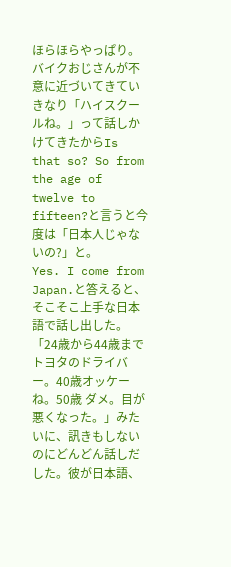ほらほらやっぱり。
バイクおじさんが不意に近づいてきていきなり「ハイスクールね。」って話しかけてきたからIs that so? So from the age of twelve to fifteen?と言うと今度は「日本人じゃないの?」と。
Yes. I come from Japan.と答えると、そこそこ上手な日本語で話し出した。「24歳から44歳までトヨタのドライバー。40歳オッケーね。50歳 ダメ。目が悪くなった。」みたいに、訊きもしないのにどんどん話しだした。彼が日本語、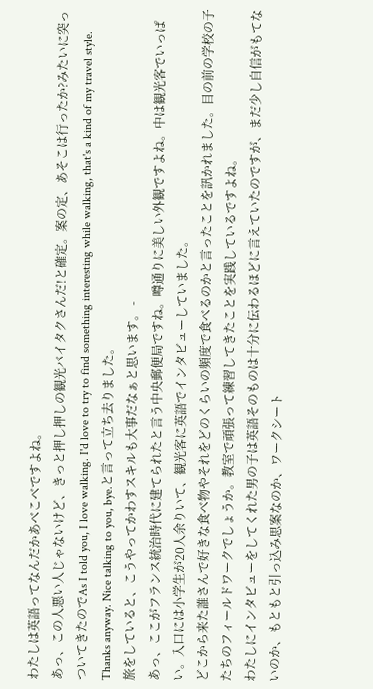わたしは英語ってなんだかあべこベですよね。
あっ、この人悪い人じゃないけど、きっと押し押しの観光バイタクさんだ!と確定。案の定、あそこは行ったか?みたいに突っついてきたのでAs I told you, I love walking. I'd love to try to find something interesting while walking, that's a kind of my travel style. Thanks anyway. Nice talking to you, bye.と言って立ち去りました。
旅をしていると、こうやってかわすスキルも大事だなぁと思います。 -
あっ、ここがフランス統治時代に建てられたと言う中央郵便局ですね。噂通りに美しい外観ですよね。中は観光客でいっぱい。入口には小学生が20人余りいて、観光客に英語でインタビューしていました。
どこから来た誰さんで好きな食べ物やそれをどのくらいの頻度で食べるのかと言ったことを訊かれました。目の前の学校の子たちのフィールドワークでしょうか。教室で頑張って練習してきたことを実践しているですよね。
わたしにインタビューをしてくれた男の子は英語そのものは十分に伝わるほどに言えていたのですが、まだ少し自信がもてないのか、もともと引っ込み思案なのか、ワークシート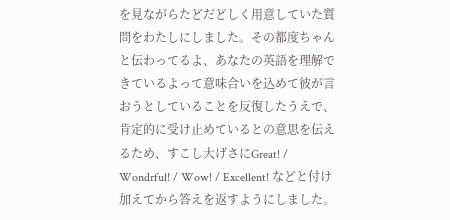を見ながらたどだどしく用意していた質問をわたしにしました。その都度ちゃんと伝わってるよ、あなたの英語を理解できているよって意味合いを込めて彼が言おうとしていることを反復したうえで、肯定的に受け止めているとの意思を伝えるため、すこし大げさにGreat! / Wondrful! / Wow! / Excellent! などと付け加えてから答えを返すようにしました。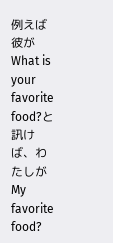例えば彼がWhat is your favorite food?と訊けば、わたしがMy favorite food?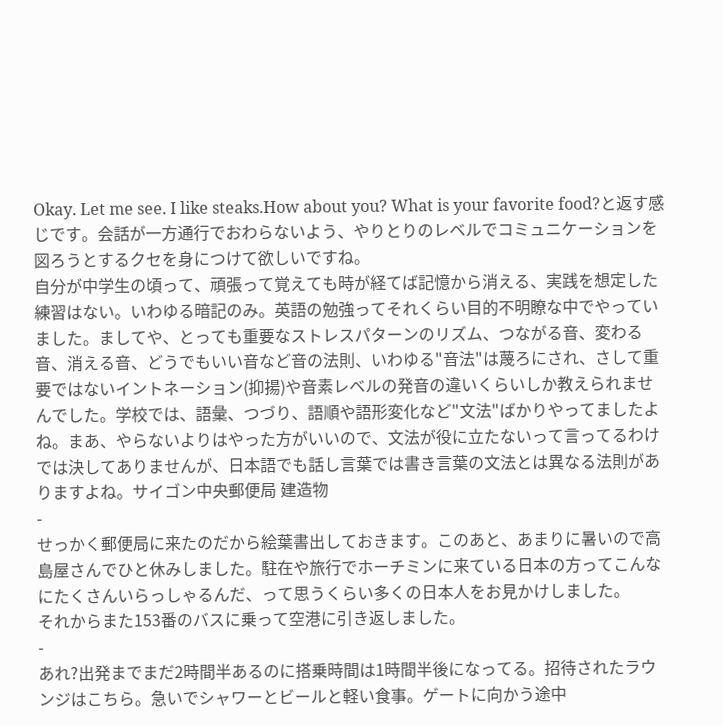Okay. Let me see. I like steaks.How about you? What is your favorite food?と返す感じです。会話が一方通行でおわらないよう、やりとりのレベルでコミュニケーションを図ろうとするクセを身につけて欲しいですね。
自分が中学生の頃って、頑張って覚えても時が経てば記憶から消える、実践を想定した練習はない。いわゆる暗記のみ。英語の勉強ってそれくらい目的不明瞭な中でやっていました。ましてや、とっても重要なストレスパターンのリズム、つながる音、変わる音、消える音、どうでもいい音など音の法則、いわゆる"音法"は蔑ろにされ、さして重要ではないイントネーション(抑揚)や音素レベルの発音の違いくらいしか教えられませんでした。学校では、語彙、つづり、語順や語形変化など"文法"ばかりやってましたよね。まあ、やらないよりはやった方がいいので、文法が役に立たないって言ってるわけでは決してありませんが、日本語でも話し言葉では書き言葉の文法とは異なる法則がありますよね。サイゴン中央郵便局 建造物
-
せっかく郵便局に来たのだから絵葉書出しておきます。このあと、あまりに暑いので高島屋さんでひと休みしました。駐在や旅行でホーチミンに来ている日本の方ってこんなにたくさんいらっしゃるんだ、って思うくらい多くの日本人をお見かけしました。
それからまた153番のバスに乗って空港に引き返しました。
-
あれ?出発までまだ2時間半あるのに搭乗時間は1時間半後になってる。招待されたラウンジはこちら。急いでシャワーとビールと軽い食事。ゲートに向かう途中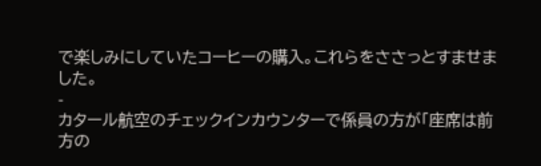で楽しみにしていたコーヒーの購入。これらをささっとすませました。
-
カタール航空のチェックインカウンターで係員の方が「座席は前方の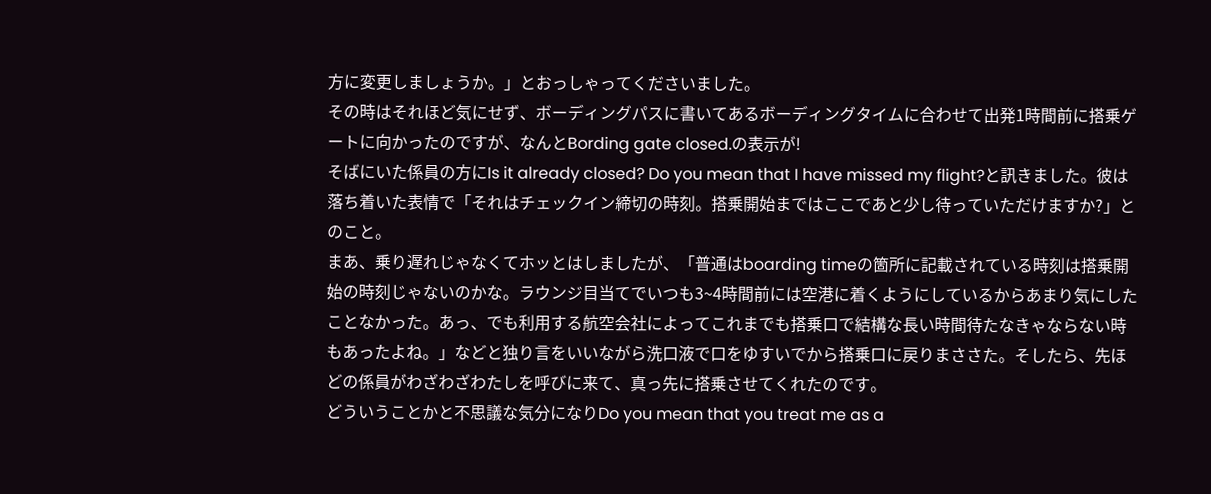方に変更しましょうか。」とおっしゃってくださいました。
その時はそれほど気にせず、ボーディングパスに書いてあるボーディングタイムに合わせて出発1時間前に搭乗ゲートに向かったのですが、なんとBording gate closed.の表示が!
そばにいた係員の方にIs it already closed? Do you mean that I have missed my flight?と訊きました。彼は落ち着いた表情で「それはチェックイン締切の時刻。搭乗開始まではここであと少し待っていただけますか?」とのこと。
まあ、乗り遅れじゃなくてホッとはしましたが、「普通はboarding timeの箇所に記載されている時刻は搭乗開始の時刻じゃないのかな。ラウンジ目当てでいつも3~4時間前には空港に着くようにしているからあまり気にしたことなかった。あっ、でも利用する航空会社によってこれまでも搭乗口で結構な長い時間待たなきゃならない時もあったよね。」などと独り言をいいながら洗口液で口をゆすいでから搭乗口に戻りまささた。そしたら、先ほどの係員がわざわざわたしを呼びに来て、真っ先に搭乗させてくれたのです。
どういうことかと不思議な気分になりDo you mean that you treat me as a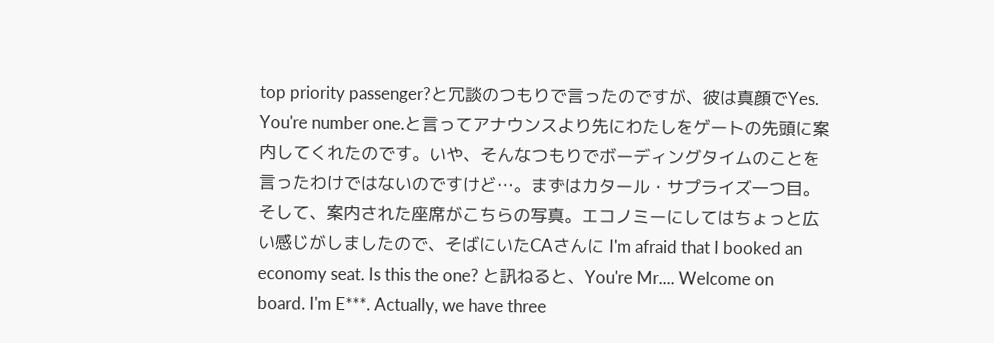top priority passenger?と冗談のつもりで言ったのですが、彼は真顔でYes. You're number one.と言ってアナウンスより先にわたしをゲートの先頭に案内してくれたのです。いや、そんなつもりでボーディングタイムのことを言ったわけではないのですけど…。まずはカタール・サプライズ一つ目。
そして、案内された座席がこちらの写真。エコノミーにしてはちょっと広い感じがしましたので、そばにいたCAさんに I'm afraid that I booked an economy seat. Is this the one? と訊ねると、You're Mr.... Welcome on board. I'm E***. Actually, we have three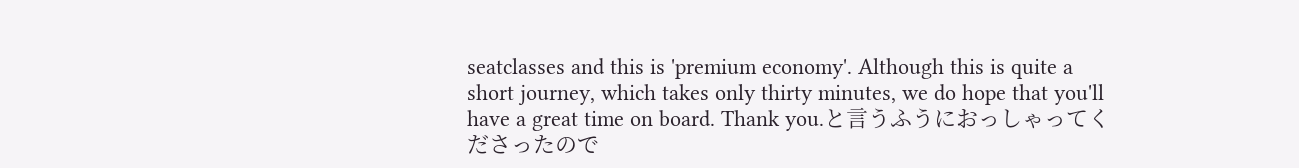seatclasses and this is 'premium economy'. Although this is quite a short journey, which takes only thirty minutes, we do hope that you'll have a great time on board. Thank you.と言うふうにおっしゃってくださったので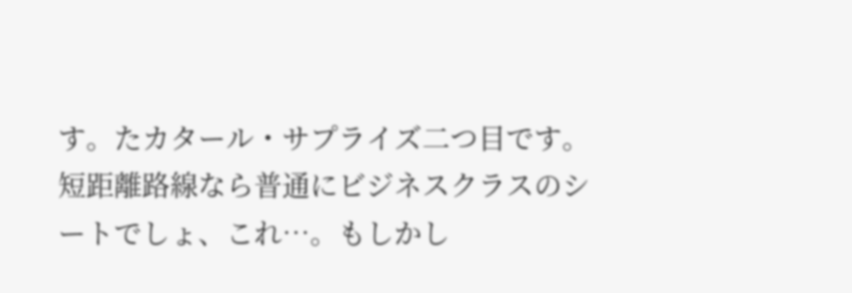す。たカタール・サプライズ二つ目です。短距離路線なら普通にビジネスクラスのシートでしょ、これ…。もしかし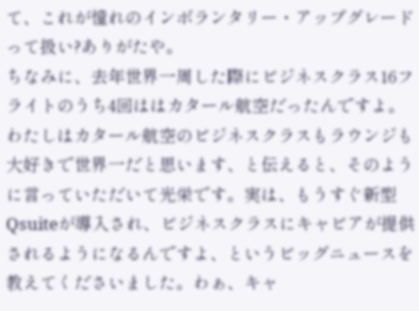て、これが憧れのインボランタリー・アップグレードって扱い?ありがたや。
ちなみに、去年世界一周した際にビジネスクラス16フライトのうち4回ははカタール航空だったんですよ。わたしはカタール航空のビジネスクラスもラウンジも大好きで世界一だと思います、と伝えると、そのように言っていただいて光栄です。実は、もうすぐ新型Qsuiteが導入され、ビジネスクラスにキャビアが提供されるようになるんですよ、というビッグニュースを教えてくださいました。わぁ、キャ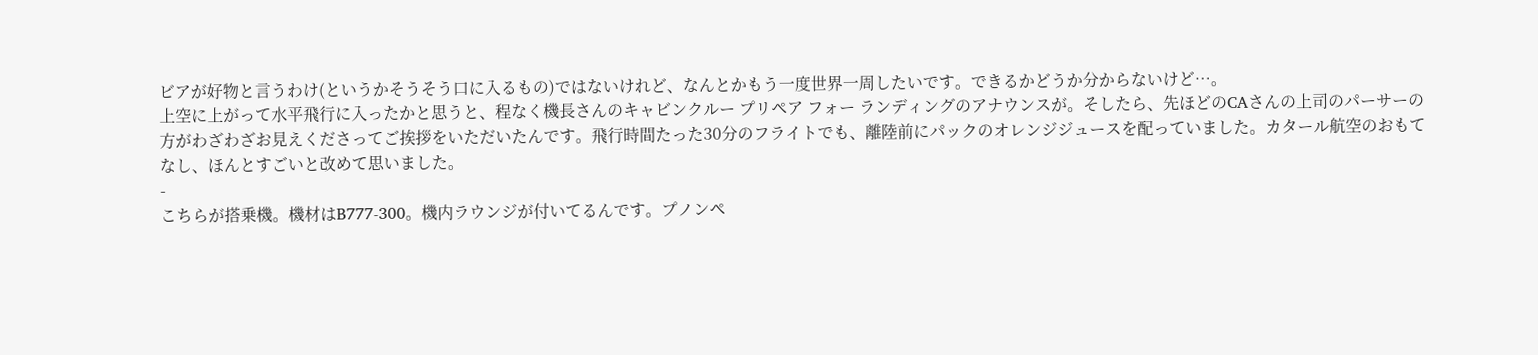ビアが好物と言うわけ(というかそうそう口に入るもの)ではないけれど、なんとかもう一度世界一周したいです。できるかどうか分からないけど…。
上空に上がって水平飛行に入ったかと思うと、程なく機長さんのキャビンクルー プリペア フォー ランディングのアナウンスが。そしたら、先ほどのCAさんの上司のパーサーの方がわざわざお見えくださってご挨拶をいただいたんです。飛行時間たった30分のフライトでも、離陸前にパックのオレンジジュースを配っていました。カタール航空のおもてなし、ほんとすごいと改めて思いました。
-
こちらが搭乗機。機材はB777-300。機内ラウンジが付いてるんです。プノンペ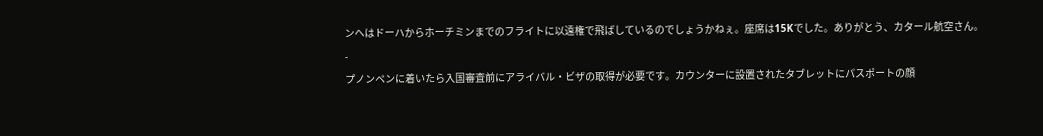ンへはドーハからホーチミンまでのフライトに以遠権で飛ばしているのでしょうかねぇ。座席は15Kでした。ありがとう、カタール航空さん。
-
プノンペンに着いたら入国審査前にアライバル・ビザの取得が必要です。カウンターに設置されたタブレットにパスポートの顔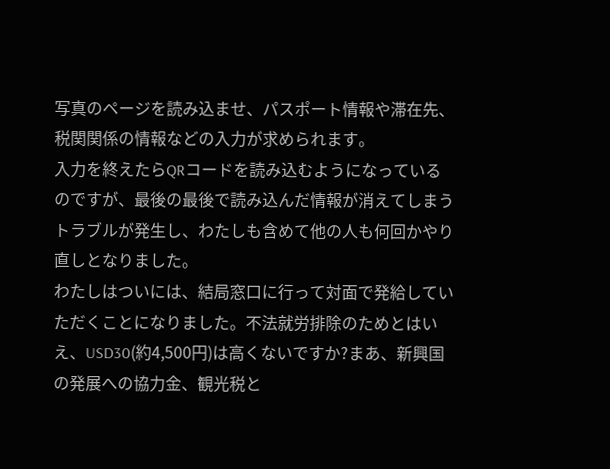写真のページを読み込ませ、パスポート情報や滞在先、税関関係の情報などの入力が求められます。
入力を終えたらQRコードを読み込むようになっているのですが、最後の最後で読み込んだ情報が消えてしまうトラブルが発生し、わたしも含めて他の人も何回かやり直しとなりました。
わたしはついには、結局窓口に行って対面で発給していただくことになりました。不法就労排除のためとはいえ、USD30(約4,500円)は高くないですか?まあ、新興国の発展への協力金、観光税と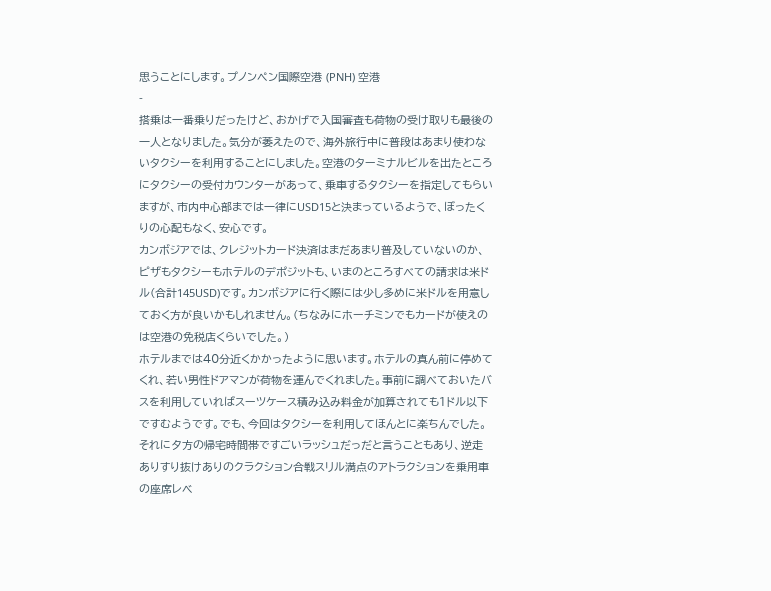思うことにします。プノンペン国際空港 (PNH) 空港
-
搭乗は一番乗りだったけど、おかげで入国審査も荷物の受け取りも最後の一人となりました。気分が萎えたので、海外旅行中に普段はあまり使わないタクシーを利用することにしました。空港のターミナルビルを出たところにタクシーの受付カウンターがあって、乗車するタクシーを指定してもらいますが、市内中心部までは一律にUSD15と決まっているようで、ぼったくりの心配もなく、安心です。
カンボジアでは、クレジットカード決済はまだあまり普及していないのか、ピザもタクシーもホテルのデポジットも、いまのところすべての請求は米ドル(合計145USD)です。カンボジアに行く際には少し多めに米ドルを用意しておく方が良いかもしれません。(ちなみにホーチミンでもカードが使えのは空港の免税店くらいでした。)
ホテルまでは40分近くかかったように思います。ホテルの真ん前に停めてくれ、若い男性ドアマンが荷物を運んでくれました。事前に調べておいたバスを利用していればスーツケース積み込み料金が加算されても1ドル以下ですむようです。でも、今回はタクシーを利用してほんとに楽ちんでした。それに夕方の帰宅時間帯ですごいラッシュだっだと言うこともあり、逆走ありすり抜けありのクラクション合戦スリル満点のアトラクションを乗用車の座席レベ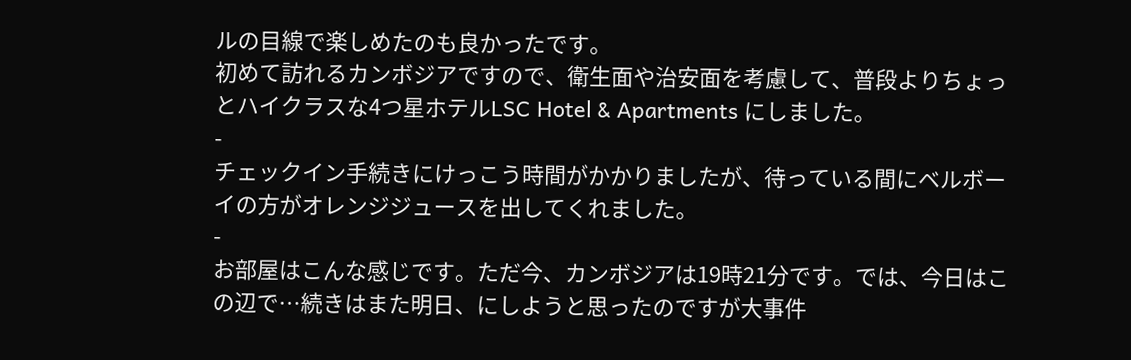ルの目線で楽しめたのも良かったです。
初めて訪れるカンボジアですので、衛生面や治安面を考慮して、普段よりちょっとハイクラスな4つ星ホテルLSC Hotel & Apartments にしました。
-
チェックイン手続きにけっこう時間がかかりましたが、待っている間にベルボーイの方がオレンジジュースを出してくれました。
-
お部屋はこんな感じです。ただ今、カンボジアは19時21分です。では、今日はこの辺で…続きはまた明日、にしようと思ったのですが大事件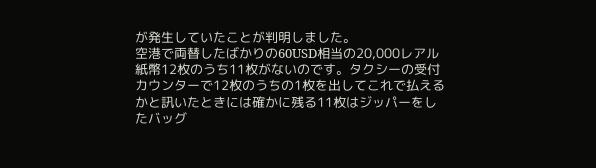が発生していたことが判明しました。
空港で両替したばかりの60USD相当の20,000レアル紙幣12枚のうち11枚がないのです。タクシーの受付カウンターで12枚のうちの1枚を出してこれで払えるかと訊いたときには確かに残る11枚はジッパーをしたバッグ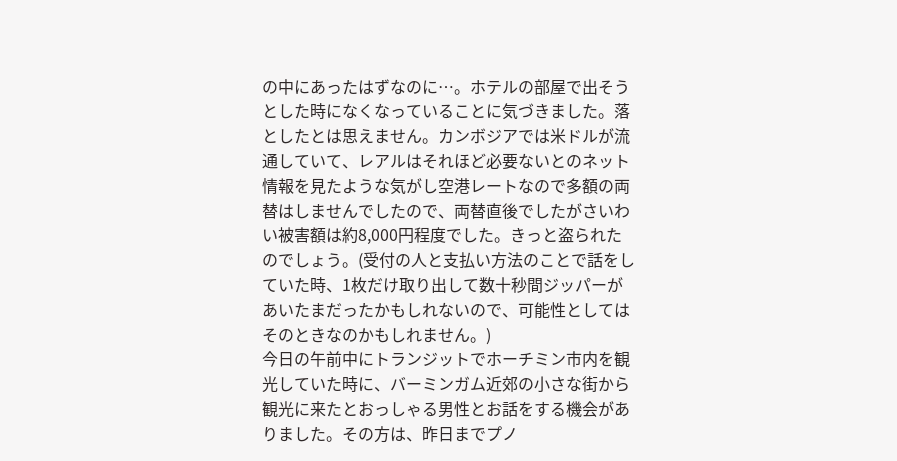の中にあったはずなのに…。ホテルの部屋で出そうとした時になくなっていることに気づきました。落としたとは思えません。カンボジアでは米ドルが流通していて、レアルはそれほど必要ないとのネット情報を見たような気がし空港レートなので多額の両替はしませんでしたので、両替直後でしたがさいわい被害額は約8,000円程度でした。きっと盗られたのでしょう。(受付の人と支払い方法のことで話をしていた時、1枚だけ取り出して数十秒間ジッパーがあいたまだったかもしれないので、可能性としてはそのときなのかもしれません。)
今日の午前中にトランジットでホーチミン市内を観光していた時に、バーミンガム近郊の小さな街から観光に来たとおっしゃる男性とお話をする機会がありました。その方は、昨日までプノ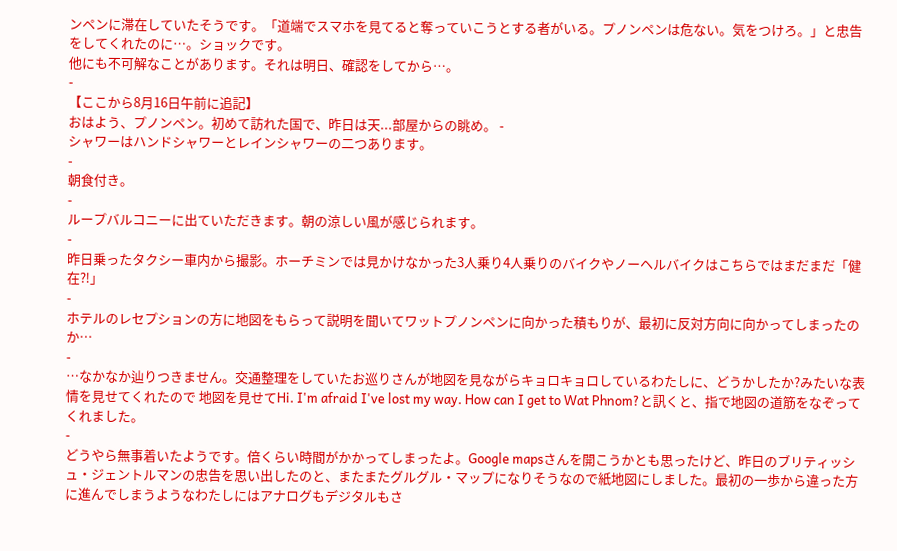ンペンに滞在していたそうです。「道端でスマホを見てると奪っていこうとする者がいる。プノンペンは危ない。気をつけろ。」と忠告をしてくれたのに…。ショックです。
他にも不可解なことがあります。それは明日、確認をしてから…。
-
【ここから8月16日午前に追記】
おはよう、プノンペン。初めて訪れた国で、昨日は天...部屋からの眺め。 -
シャワーはハンドシャワーとレインシャワーの二つあります。
-
朝食付き。
-
ループバルコニーに出ていただきます。朝の涼しい風が感じられます。
-
昨日乗ったタクシー車内から撮影。ホーチミンでは見かけなかった3人乗り4人乗りのバイクやノーヘルバイクはこちらではまだまだ「健在⁈」
-
ホテルのレセプションの方に地図をもらって説明を聞いてワットプノンペンに向かった積もりが、最初に反対方向に向かってしまったのか…
-
…なかなか辿りつきません。交通整理をしていたお巡りさんが地図を見ながらキョロキョロしているわたしに、どうかしたか?みたいな表情を見せてくれたので 地図を見せてHi. I'm afraid I've lost my way. How can I get to Wat Phnom?と訊くと、指で地図の道筋をなぞってくれました。
-
どうやら無事着いたようです。倍くらい時間がかかってしまったよ。Google mapsさんを開こうかとも思ったけど、昨日のブリティッシュ・ジェントルマンの忠告を思い出したのと、またまたグルグル・マップになりそうなので紙地図にしました。最初の一歩から違った方に進んでしまうようなわたしにはアナログもデジタルもさ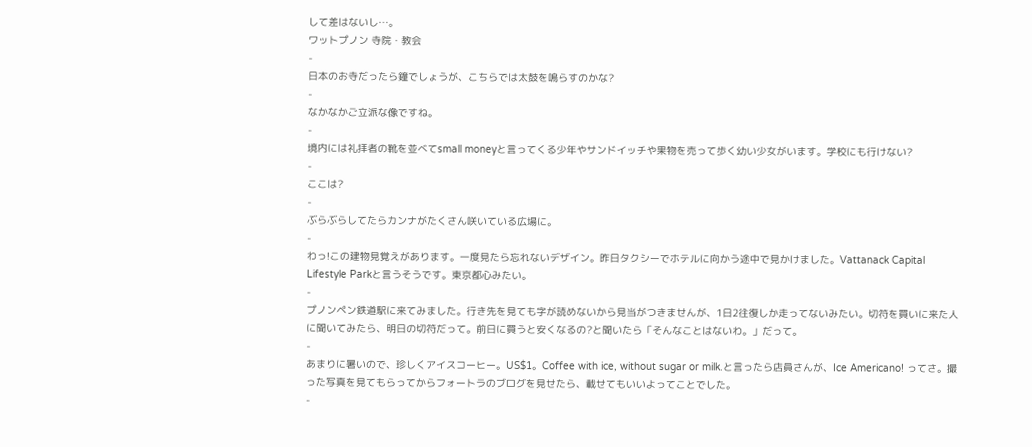して差はないし…。
ワットプノン 寺院・教会
-
日本のお寺だったら鐘でしょうが、こちらでは太鼓を鳴らすのかな?
-
なかなかご立派な像ですね。
-
境内には礼拝者の靴を並べてsmall moneyと言ってくる少年やサンドイッチや果物を売って歩く幼い少女がいます。学校にも行けない?
-
ここは?
-
ぶらぶらしてたらカンナがたくさん咲いている広場に。
-
わっ!この建物見覚えがあります。一度見たら忘れないデザイン。昨日タクシーでホテルに向かう途中で見かけました。Vattanack Capital Lifestyle Parkと言うそうです。東京都心みたい。
-
プノンペン鉄道駅に来てみました。行き先を見ても字が読めないから見当がつきませんが、1日2往復しか走ってないみたい。切符を買いに来た人に聞いてみたら、明日の切符だって。前日に買うと安くなるの?と聞いたら「そんなことはないわ。」だって。
-
あまりに暑いので、珍しくアイスコーヒー。US$1。Coffee with ice, without sugar or milk.と言ったら店員さんが、Ice Americano! ってさ。撮った写真を見てもらってからフォートラのブログを見せたら、載せてもいいよってことでした。
-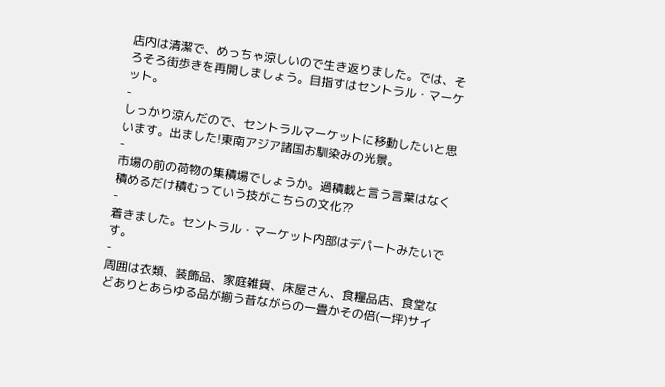店内は清潔で、めっちゃ涼しいので生き返りました。では、そろそろ街歩きを再開しましょう。目指すはセントラル・マーケット。
-
しっかり涼んだので、セントラルマーケットに移動したいと思います。出ました!東南アジア諸国お馴染みの光景。
-
市場の前の荷物の集積場でしょうか。過積載と言う言葉はなく積めるだけ積むっていう技がこちらの文化⁇
-
着きました。セントラル・マーケット内部はデパートみたいです。
-
周囲は衣類、装飾品、家庭雑貨、床屋さん、食糧品店、食堂などありとあらゆる品が揃う昔ながらの一畳かその倍(一坪)サイ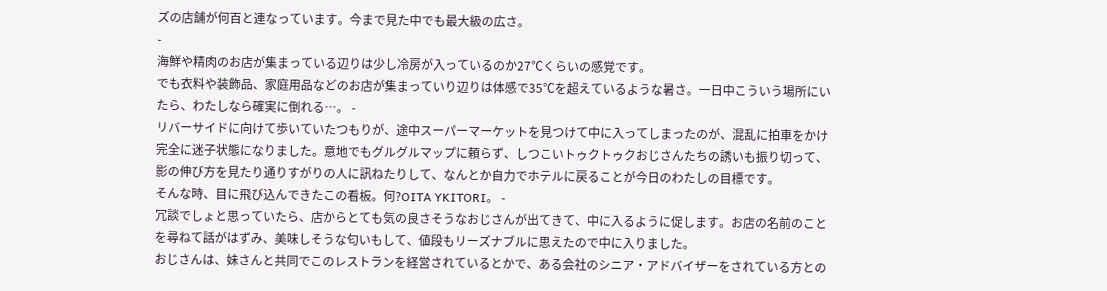ズの店舗が何百と連なっています。今まで見た中でも最大級の広さ。
-
海鮮や精肉のお店が集まっている辺りは少し冷房が入っているのか27℃くらいの感覚です。
でも衣料や装飾品、家庭用品などのお店が集まっていり辺りは体感で35℃を超えているような暑さ。一日中こういう場所にいたら、わたしなら確実に倒れる…。 -
リバーサイドに向けて歩いていたつもりが、途中スーパーマーケットを見つけて中に入ってしまったのが、混乱に拍車をかけ完全に迷子状態になりました。意地でもグルグルマップに頼らず、しつこいトゥクトゥクおじさんたちの誘いも振り切って、影の伸び方を見たり通りすがりの人に訊ねたりして、なんとか自力でホテルに戻ることが今日のわたしの目標です。
そんな時、目に飛び込んできたこの看板。何?OITA YKITORI。 -
冗談でしょと思っていたら、店からとても気の良さそうなおじさんが出てきて、中に入るように促します。お店の名前のことを尋ねて話がはずみ、美味しそうな匂いもして、値段もリーズナブルに思えたので中に入りました。
おじさんは、妹さんと共同でこのレストランを経営されているとかで、ある会社のシニア・アドバイザーをされている方との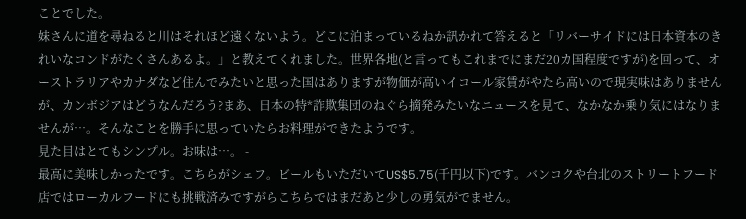ことでした。
妹さんに道を尋ねると川はそれほど遠くないよう。どこに泊まっているねか訊かれて答えると「リバーサイドには日本資本のきれいなコンドがたくさんあるよ。」と教えてくれました。世界各地(と言ってもこれまでにまだ20カ国程度ですが)を回って、オーストラリアやカナダなど住んでみたいと思った国はありますが物価が高いイコール家賃がやたら高いので現実味はありませんが、カンボジアはどうなんだろう?まあ、日本の特*詐欺集団のねぐら摘発みたいなニュースを見て、なかなか乗り気にはなりませんが…。そんなことを勝手に思っていたらお料理ができたようです。
見た目はとてもシンプル。お味は…。 -
最高に美味しかったです。こちらがシェフ。ビールもいただいてUS$5.75(千円以下)です。バンコクや台北のストリートフード店ではローカルフードにも挑戦済みですがらこちらではまだあと少しの勇気がでません。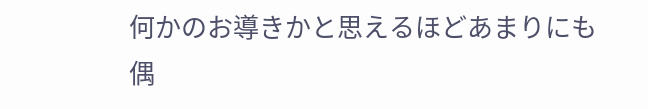何かのお導きかと思えるほどあまりにも偶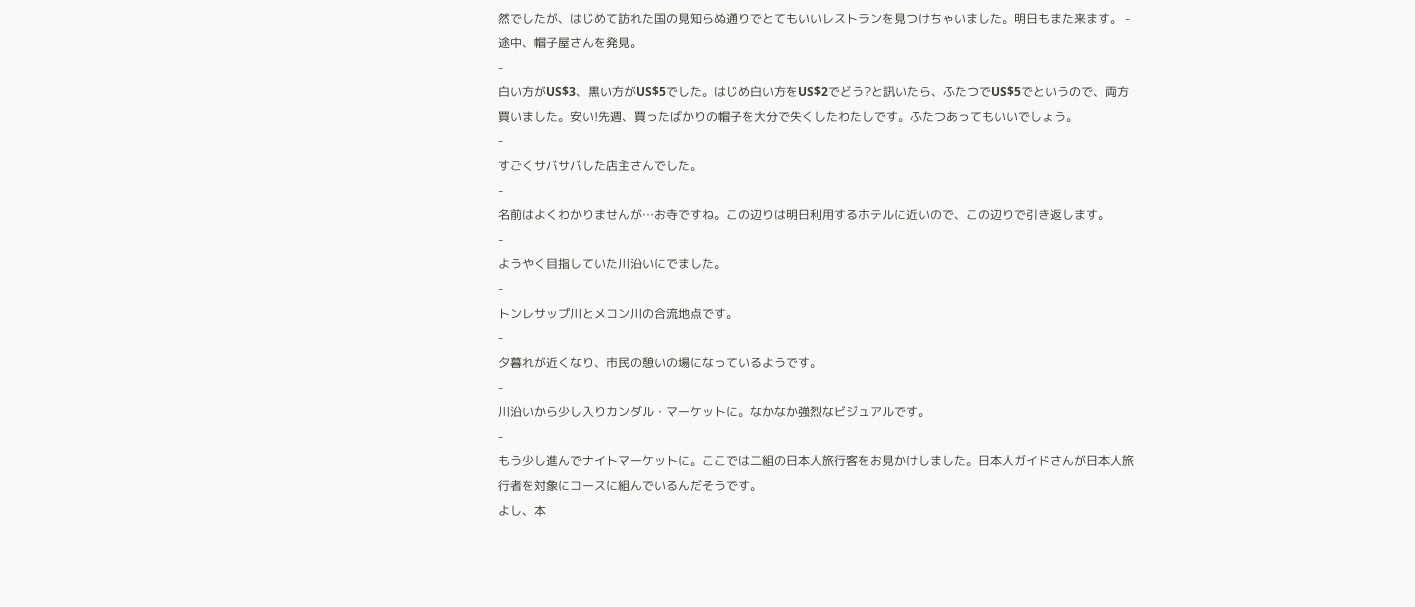然でしたが、はじめて訪れた国の見知らぬ通りでとてもいいレストランを見つけちゃいました。明日もまた来ます。 -
途中、帽子屋さんを発見。
-
白い方がUS$3、黒い方がUS$5でした。はじめ白い方をUS$2でどう?と訊いたら、ふたつでUS$5でというので、両方買いました。安い!先週、買ったばかりの帽子を大分で失くしたわたしです。ふたつあってもいいでしょう。
-
すごくサバサバした店主さんでした。
-
名前はよくわかりませんが…お寺ですね。この辺りは明日利用するホテルに近いので、この辺りで引き返します。
-
ようやく目指していた川沿いにでました。
-
トンレサップ川とメコン川の合流地点です。
-
夕暮れが近くなり、市民の憩いの場になっているようです。
-
川沿いから少し入りカンダル・マーケットに。なかなか強烈なビジュアルです。
-
もう少し進んでナイトマーケットに。ここでは二組の日本人旅行客をお見かけしました。日本人ガイドさんが日本人旅行者を対象にコースに組んでいるんだそうです。
よし、本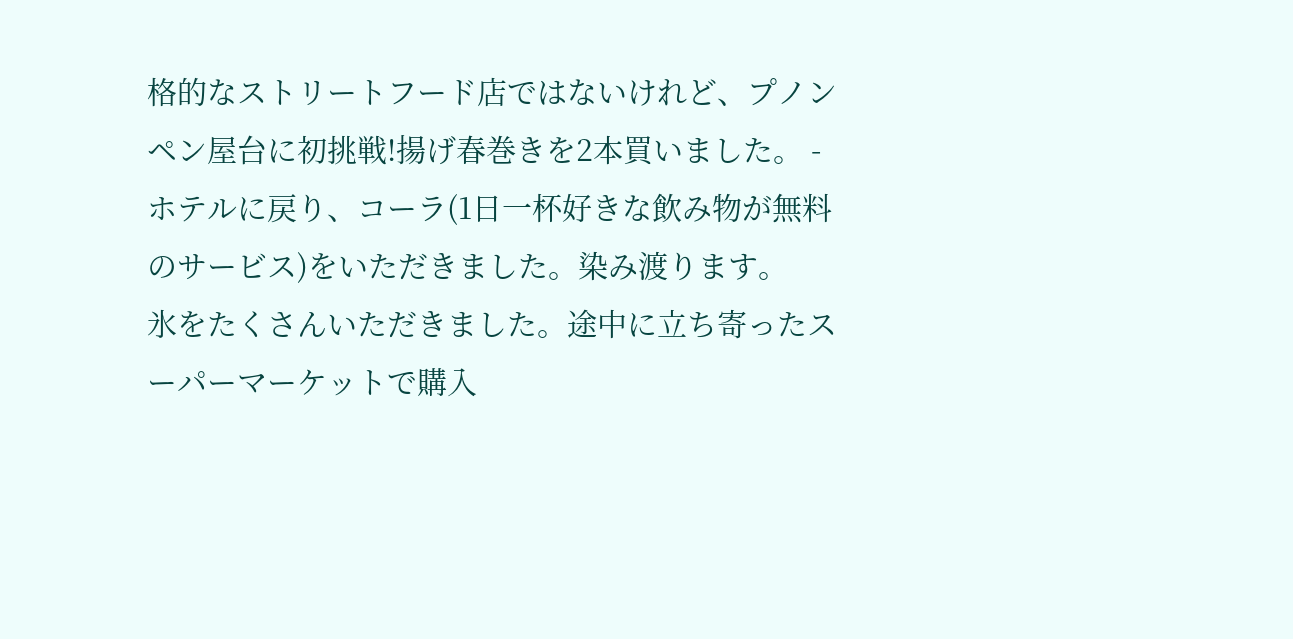格的なストリートフード店ではないけれど、プノンペン屋台に初挑戦!揚げ春巻きを2本買いました。 -
ホテルに戻り、コーラ(1日一杯好きな飲み物が無料のサービス)をいただきました。染み渡ります。
氷をたくさんいただきました。途中に立ち寄ったスーパーマーケットで購入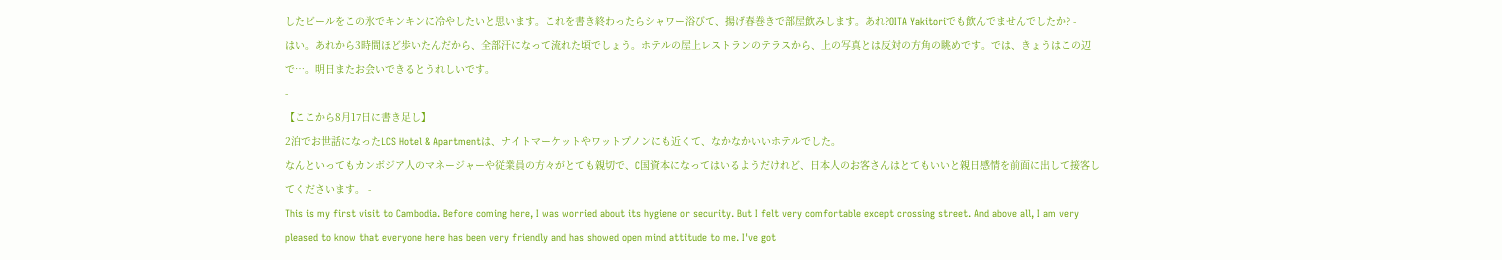したビールをこの氷でキンキンに冷やしたいと思います。これを書き終わったらシャワー浴びて、揚げ春巻きで部屋飲みします。あれ?OITA Yakitoriでも飲んでませんでしたか? -
はい。あれから3時間ほど歩いたんだから、全部汗になって流れた頃でしょう。ホテルの屋上レストランのテラスから、上の写真とは反対の方角の眺めです。では、きょうはこの辺で…。明日またお会いできるとうれしいです。
-
【ここから8月17日に書き足し】
2泊でお世話になったLCS Hotel & Apartmentは、ナイトマーケットやワットプノンにも近くて、なかなかいいホテルでした。
なんといってもカンボジア人のマネージャーや従業員の方々がとても親切で、C国資本になってはいるようだけれど、日本人のお客さんはとてもいいと親日感情を前面に出して接客してくださいます。 -
This is my first visit to Cambodia. Before coming here, I was worried about its hygiene or security. But I felt very comfortable except crossing street. And above all, I am very pleased to know that everyone here has been very friendly and has showed open mind attitude to me. I've got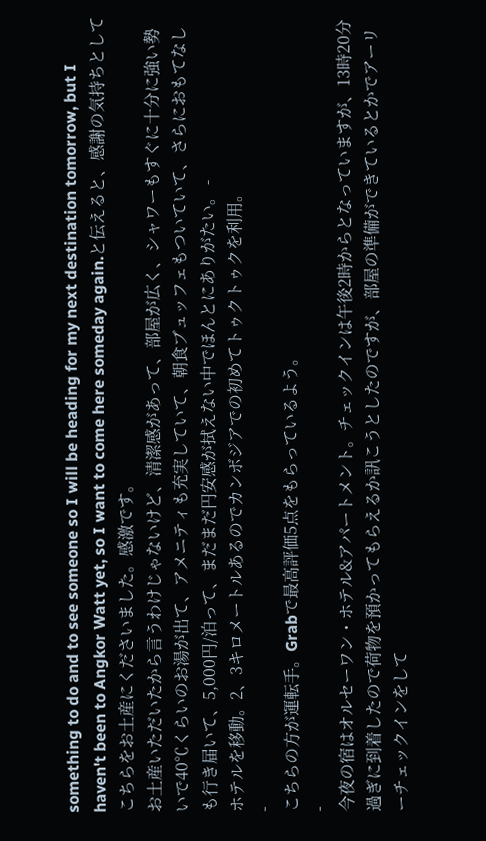something to do and to see someone so I will be heading for my next destination tomorrow, but I haven't been to Angkor Watt yet, so I want to come here someday again.と伝えると、感謝の気持ちとしてこちらをお土産にくださいました。感激です。
お土産いただいたから言うわけじゃないけど、清潔感があって、部屋が広く、シャワーもすぐに十分に強い勢いで40℃くらいのお湯が出て、アメニティも充実していて、朝食ブュッフェもついていて、さらにおもてなしも行き届いて、5,000円/泊って、まだまだ円安感が拭えない中でほんとにありがたい。 -
ホテルを移動。2、3キロメートルあるのでカンボジアでの初めてトゥクトゥクを利用。
-
こちらの方が運転手。Grabで最高評価5点をもらっているよう。
-
今夜の宿はオルセーワン・ホテル&アパートメント。チェックインは午後2時からとなっていますが、13時20分過ぎに到着したので荷物を預かってもらえるか訊こうとしたのですが、部屋の準備ができているとかでアーリーチェックインをして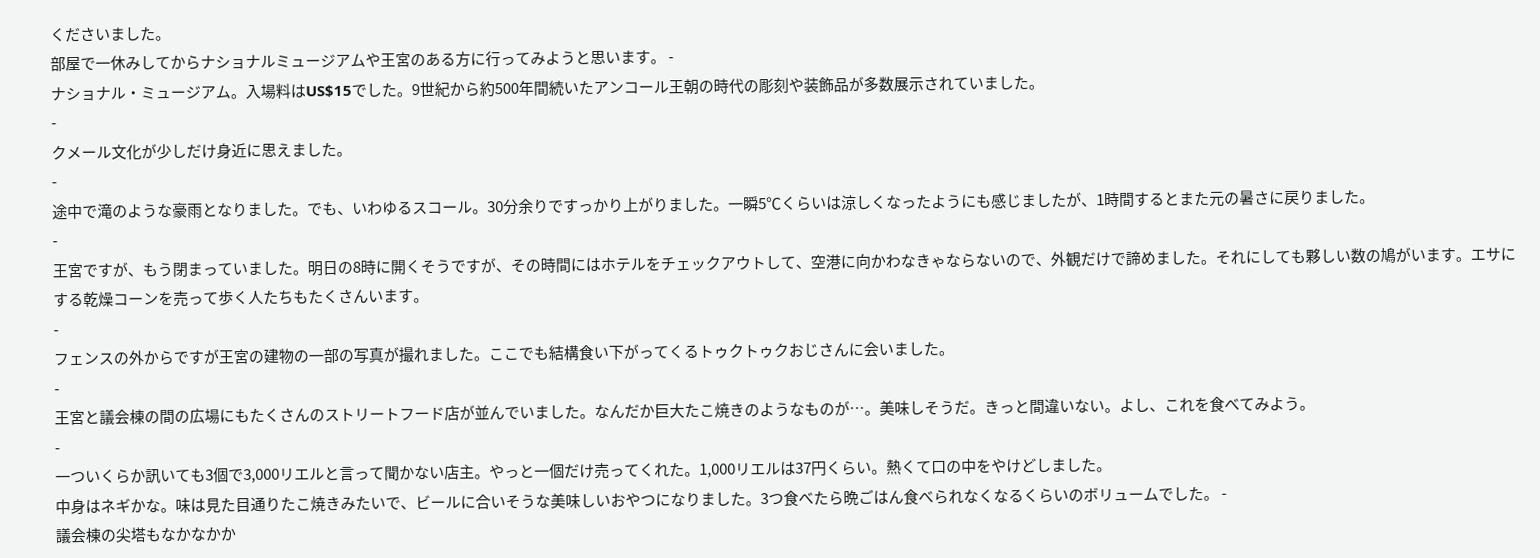くださいました。
部屋で一休みしてからナショナルミュージアムや王宮のある方に行ってみようと思います。 -
ナショナル・ミュージアム。入場料はUS$15でした。9世紀から約500年間続いたアンコール王朝の時代の彫刻や装飾品が多数展示されていました。
-
クメール文化が少しだけ身近に思えました。
-
途中で滝のような豪雨となりました。でも、いわゆるスコール。30分余りですっかり上がりました。一瞬5℃くらいは涼しくなったようにも感じましたが、1時間するとまた元の暑さに戻りました。
-
王宮ですが、もう閉まっていました。明日の8時に開くそうですが、その時間にはホテルをチェックアウトして、空港に向かわなきゃならないので、外観だけで諦めました。それにしても夥しい数の鳩がいます。エサにする乾燥コーンを売って歩く人たちもたくさんいます。
-
フェンスの外からですが王宮の建物の一部の写真が撮れました。ここでも結構食い下がってくるトゥクトゥクおじさんに会いました。
-
王宮と議会棟の間の広場にもたくさんのストリートフード店が並んでいました。なんだか巨大たこ焼きのようなものが…。美味しそうだ。きっと間違いない。よし、これを食べてみよう。
-
一ついくらか訊いても3個で3,000リエルと言って聞かない店主。やっと一個だけ売ってくれた。1,000リエルは37円くらい。熱くて口の中をやけどしました。
中身はネギかな。味は見た目通りたこ焼きみたいで、ビールに合いそうな美味しいおやつになりました。3つ食べたら晩ごはん食べられなくなるくらいのボリュームでした。 -
議会棟の尖塔もなかなかか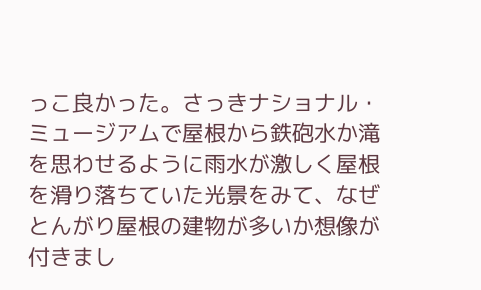っこ良かった。さっきナショナル・ミュージアムで屋根から鉄砲水か滝を思わせるように雨水が激しく屋根を滑り落ちていた光景をみて、なぜとんがり屋根の建物が多いか想像が付きまし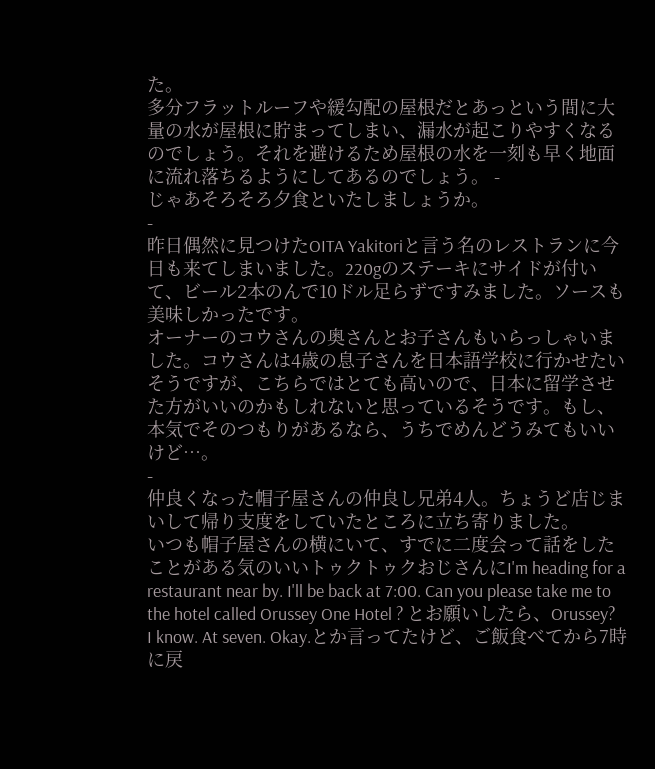た。
多分フラットルーフや緩勾配の屋根だとあっという間に大量の水が屋根に貯まってしまい、漏水が起こりやすくなるのでしょう。それを避けるため屋根の水を一刻も早く地面に流れ落ちるようにしてあるのでしょう。 -
じゃあそろそろ夕食といたしましょうか。
-
昨日偶然に見つけたOITA Yakitoriと言う名のレストランに今日も来てしまいました。220gのステーキにサイドが付いて、ビール2本のんで10ドル足らずですみました。ソースも美味しかったです。
オーナーのコウさんの奥さんとお子さんもいらっしゃいました。コウさんは4歳の息子さんを日本語学校に行かせたいそうですが、こちらではとても高いので、日本に留学させた方がいいのかもしれないと思っているそうです。もし、本気でそのつもりがあるなら、うちでめんどうみてもいいけど…。
-
仲良くなった帽子屋さんの仲良し兄弟4人。ちょうど店じまいして帰り支度をしていたところに立ち寄りました。
いつも帽子屋さんの横にいて、すでに二度会って話をしたことがある気のいいトゥクトゥクおじさんにI'm heading for a restaurant near by. I'll be back at 7:00. Can you please take me to the hotel called Orussey One Hotel ? とお願いしたら、Orussey? I know. At seven. Okay.とか言ってたけど、ご飯食べてから7時に戻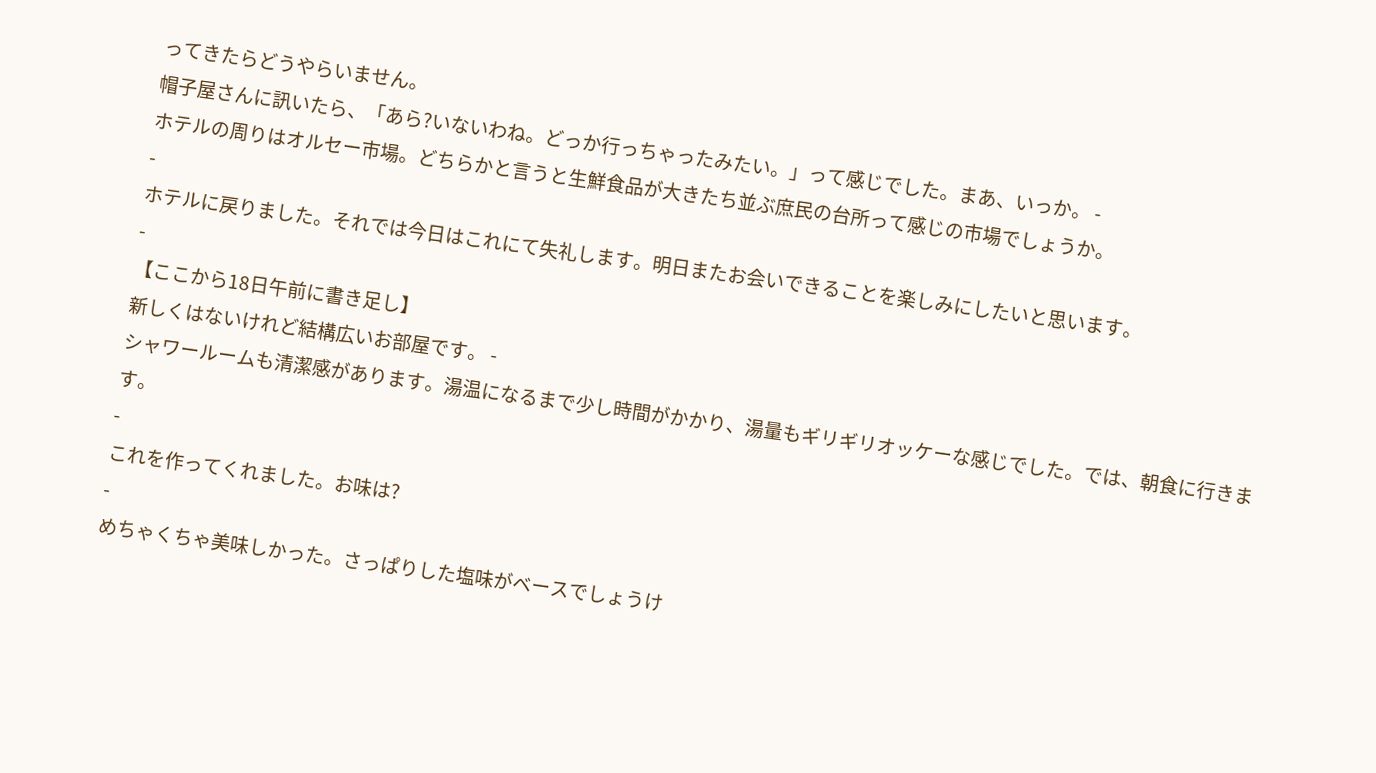ってきたらどうやらいません。
帽子屋さんに訊いたら、「あら?いないわね。どっか行っちゃったみたい。」って感じでした。まあ、いっか。 -
ホテルの周りはオルセー市場。どちらかと言うと生鮮食品が大きたち並ぶ庶民の台所って感じの市場でしょうか。
-
ホテルに戻りました。それでは今日はこれにて失礼します。明日またお会いできることを楽しみにしたいと思います。
-
【ここから18日午前に書き足し】
新しくはないけれど結構広いお部屋です。 -
シャワールームも清潔感があります。湯温になるまで少し時間がかかり、湯量もギリギリオッケーな感じでした。では、朝食に行きます。
-
これを作ってくれました。お味は?
-
めちゃくちゃ美味しかった。さっぱりした塩味がベースでしょうけ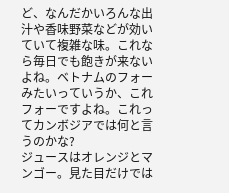ど、なんだかいろんな出汁や香味野菜などが効いていて複雑な味。これなら毎日でも飽きが来ないよね。ベトナムのフォーみたいっていうか、これフォーですよね。これってカンボジアでは何と言うのかな?
ジュースはオレンジとマンゴー。見た目だけでは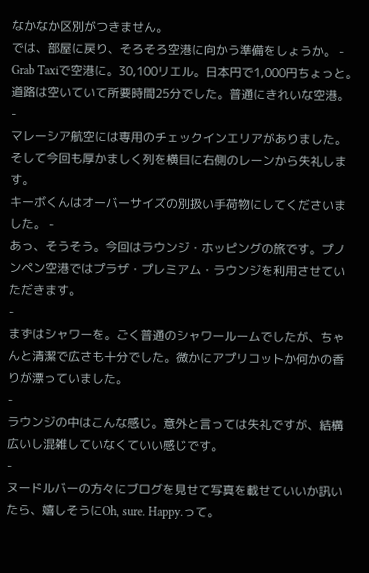なかなか区別がつきません。
では、部屋に戻り、そろそろ空港に向かう準備をしょうか。 -
Grab Taxiで空港に。30,100リエル。日本円で1,000円ちょっと。道路は空いていて所要時間25分でした。普通にきれいな空港。
-
マレーシア航空には専用のチェックインエリアがありました。そして今回も厚かましく列を横目に右側のレーンから失礼します。
キーボくんはオーバーサイズの別扱い手荷物にしてくださいました。 -
あっ、そうそう。今回はラウンジ・ホッピングの旅です。プノンペン空港ではプラザ・プレミアム・ラウンジを利用させていただきます。
-
まずはシャワーを。ごく普通のシャワールームでしたが、ちゃんと清潔で広さも十分でした。微かにアプリコットか何かの香りが漂っていました。
-
ラウンジの中はこんな感じ。意外と言っては失礼ですが、結構広いし混雑していなくていい感じです。
-
ヌードルバーの方々にブログを見せて写真を載せていいか訊いたら、嬉しそうにOh, sure. Happy.って。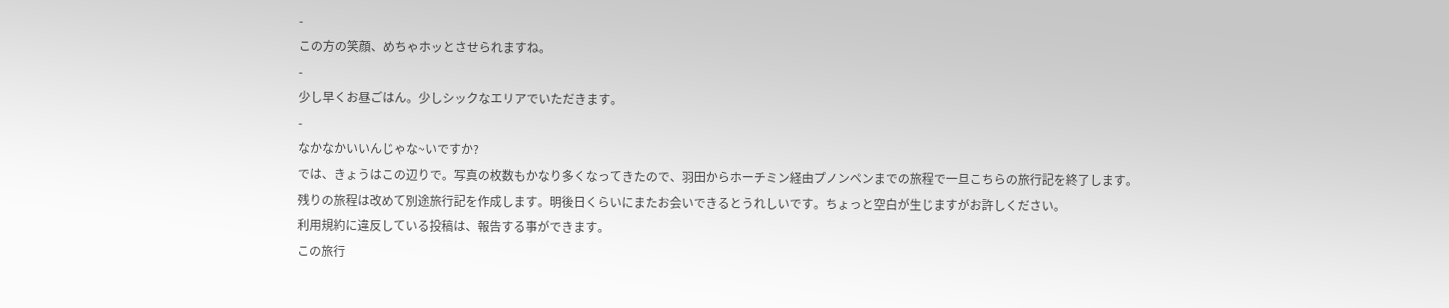-
この方の笑顔、めちゃホッとさせられますね。
-
少し早くお昼ごはん。少しシックなエリアでいただきます。
-
なかなかいいんじゃな~いですか?
では、きょうはこの辺りで。写真の枚数もかなり多くなってきたので、羽田からホーチミン経由プノンペンまでの旅程で一旦こちらの旅行記を終了します。
残りの旅程は改めて別途旅行記を作成します。明後日くらいにまたお会いできるとうれしいです。ちょっと空白が生じますがお許しください。
利用規約に違反している投稿は、報告する事ができます。
この旅行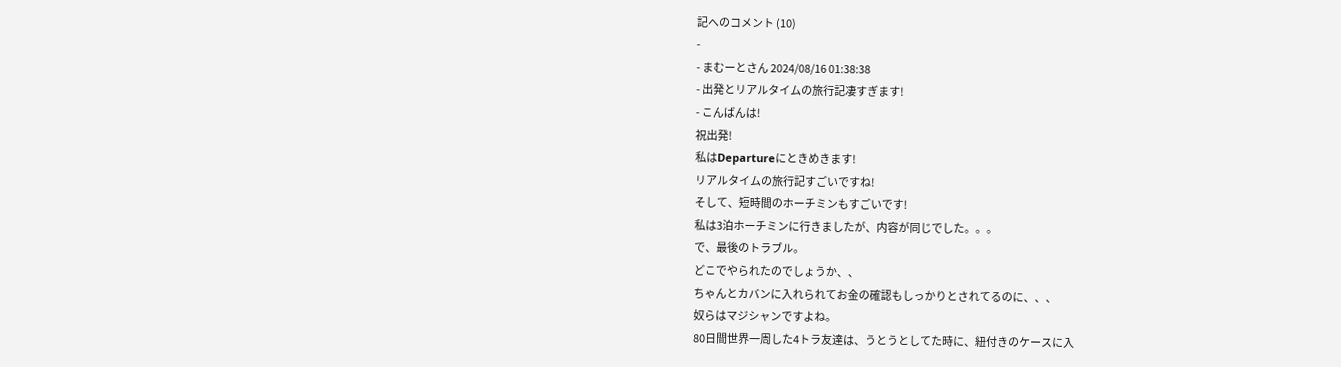記へのコメント (10)
-
- まむーとさん 2024/08/16 01:38:38
- 出発とリアルタイムの旅行記凄すぎます!
- こんばんは!
祝出発!
私はDepartureにときめきます!
リアルタイムの旅行記すごいですね!
そして、短時間のホーチミンもすごいです!
私は3泊ホーチミンに行きましたが、内容が同じでした。。。
で、最後のトラブル。
どこでやられたのでしょうか、、
ちゃんとカバンに入れられてお金の確認もしっかりとされてるのに、、、
奴らはマジシャンですよね。
80日間世界一周した4トラ友達は、うとうとしてた時に、紐付きのケースに入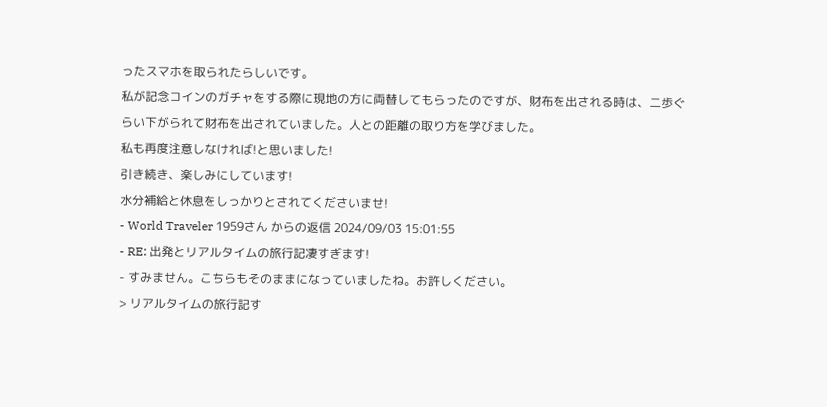ったスマホを取られたらしいです。
私が記念コインのガチャをする際に現地の方に両替してもらったのですが、財布を出される時は、二歩ぐらい下がられて財布を出されていました。人との距離の取り方を学びました。
私も再度注意しなければ!と思いました!
引き続き、楽しみにしています!
水分補給と休息をしっかりとされてくださいませ!
- World Traveler 1959さん からの返信 2024/09/03 15:01:55
- RE: 出発とリアルタイムの旅行記凄すぎます!
- すみません。こちらもそのままになっていましたね。お許しください。
> リアルタイムの旅行記す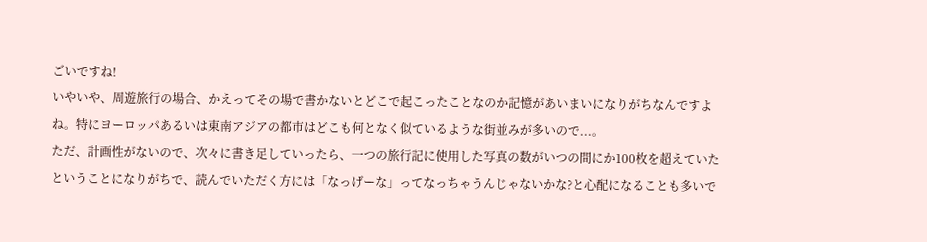ごいですね!
いやいや、周遊旅行の場合、かえってその場で書かないとどこで起こったことなのか記憶があいまいになりがちなんですよね。特にヨーロッパあるいは東南アジアの都市はどこも何となく似ているような街並みが多いので...。
ただ、計画性がないので、次々に書き足していったら、一つの旅行記に使用した写真の数がいつの間にか100枚を超えていたということになりがちで、読んでいただく方には「なっげーな」ってなっちゃうんじゃないかな?と心配になることも多いで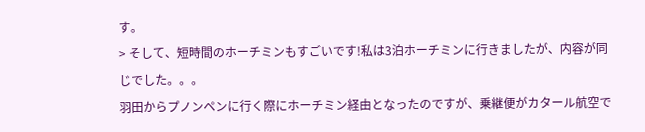す。
> そして、短時間のホーチミンもすごいです!私は3泊ホーチミンに行きましたが、内容が同じでした。。。
羽田からプノンペンに行く際にホーチミン経由となったのですが、乗継便がカタール航空で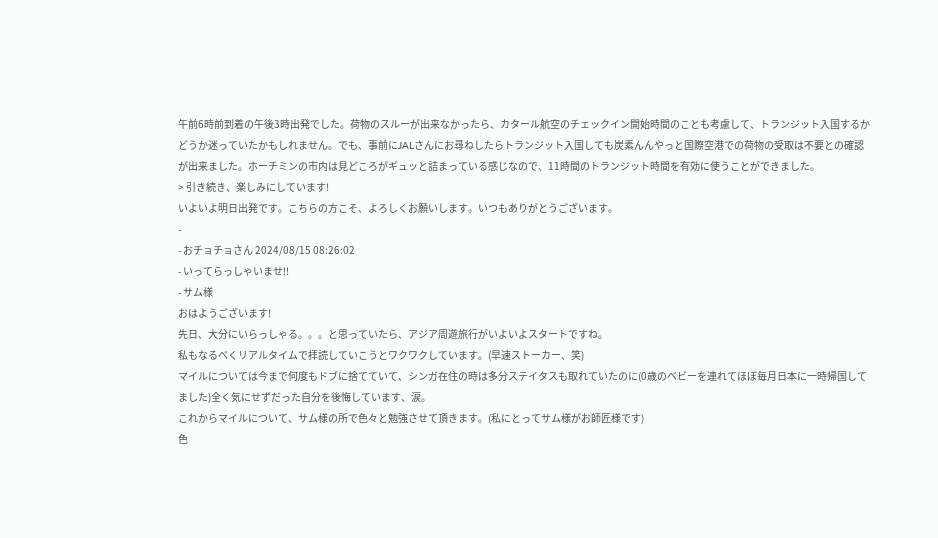午前6時前到着の午後3時出発でした。荷物のスルーが出来なかったら、カタール航空のチェックイン開始時間のことも考慮して、トランジット入国するかどうか迷っていたかもしれません。でも、事前にJALさんにお尋ねしたらトランジット入国しても炭素んんやっと国際空港での荷物の受取は不要との確認が出来ました。ホーチミンの市内は見どころがギュッと詰まっている感じなので、11時間のトランジット時間を有効に使うことができました。
> 引き続き、楽しみにしています!
いよいよ明日出発です。こちらの方こそ、よろしくお願いします。いつもありがとうございます。
-
- おチョチョさん 2024/08/15 08:26:02
- いってらっしゃいませ!!
- サム様
おはようございます!
先日、大分にいらっしゃる。。。と思っていたら、アジア周遊旅行がいよいよスタートですね。
私もなるべくリアルタイムで拝読していこうとワクワクしています。(早速ストーカー、笑)
マイルについては今まで何度もドブに捨てていて、シンガ在住の時は多分ステイタスも取れていたのに(0歳のベビーを連れてほぼ毎月日本に一時帰国してました)全く気にせずだった自分を後悔しています、涙。
これからマイルについて、サム様の所で色々と勉強させて頂きます。(私にとってサム様がお師匠様です)
色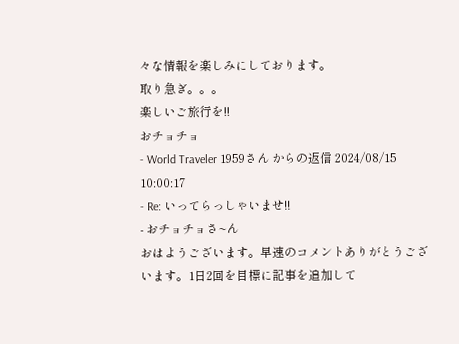々な情報を楽しみにしております。
取り急ぎ。。。
楽しいご旅行を!!
おチョチョ
- World Traveler 1959さん からの返信 2024/08/15 10:00:17
- Re: いってらっしゃいませ!!
- おチョチョさ~ん
おはようございます。早速のコメントありがとうございます。1日2回を目標に記事を追加して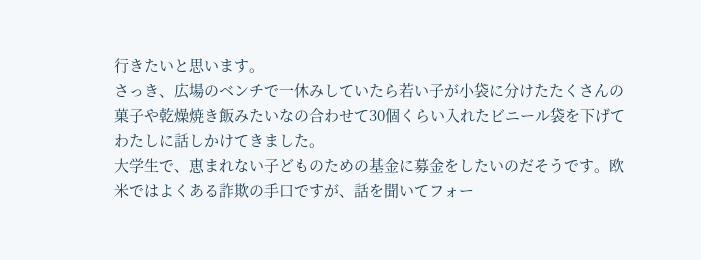行きたいと思います。
さっき、広場のベンチで一休みしていたら若い子が小袋に分けたたくさんの菓子や乾燥焼き飯みたいなの合わせて30個くらい入れたビニール袋を下げてわたしに話しかけてきました。
大学生で、恵まれない子どものための基金に募金をしたいのだそうです。欧米ではよくある詐欺の手口ですが、話を聞いてフォー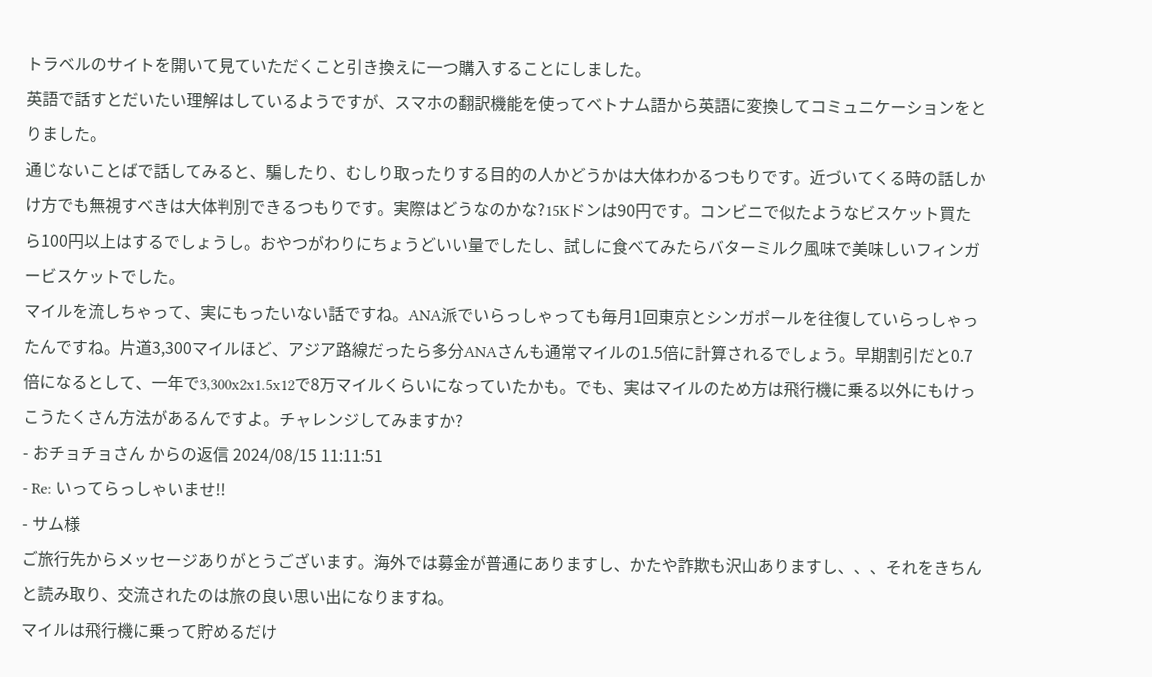トラベルのサイトを開いて見ていただくこと引き換えに一つ購入することにしました。
英語で話すとだいたい理解はしているようですが、スマホの翻訳機能を使ってベトナム語から英語に変換してコミュニケーションをとりました。
通じないことばで話してみると、騙したり、むしり取ったりする目的の人かどうかは大体わかるつもりです。近づいてくる時の話しかけ方でも無視すべきは大体判別できるつもりです。実際はどうなのかな?15Kドンは90円です。コンビニで似たようなビスケット買たら100円以上はするでしょうし。おやつがわりにちょうどいい量でしたし、試しに食べてみたらバターミルク風味で美味しいフィンガービスケットでした。
マイルを流しちゃって、実にもったいない話ですね。ANA派でいらっしゃっても毎月1回東京とシンガポールを往復していらっしゃったんですね。片道3,300マイルほど、アジア路線だったら多分ANAさんも通常マイルの1.5倍に計算されるでしょう。早期割引だと0.7倍になるとして、一年で3,300x2x1.5x12で8万マイルくらいになっていたかも。でも、実はマイルのため方は飛行機に乗る以外にもけっこうたくさん方法があるんですよ。チャレンジしてみますか?
- おチョチョさん からの返信 2024/08/15 11:11:51
- Re: いってらっしゃいませ!!
- サム様
ご旅行先からメッセージありがとうございます。海外では募金が普通にありますし、かたや詐欺も沢山ありますし、、、それをきちんと読み取り、交流されたのは旅の良い思い出になりますね。
マイルは飛行機に乗って貯めるだけ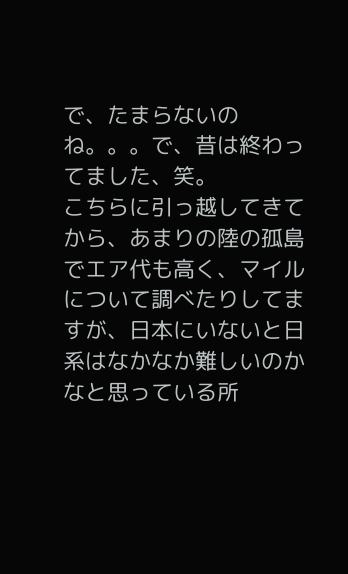で、たまらないのね。。。で、昔は終わってました、笑。
こちらに引っ越してきてから、あまりの陸の孤島でエア代も高く、マイルについて調べたりしてますが、日本にいないと日系はなかなか難しいのかなと思っている所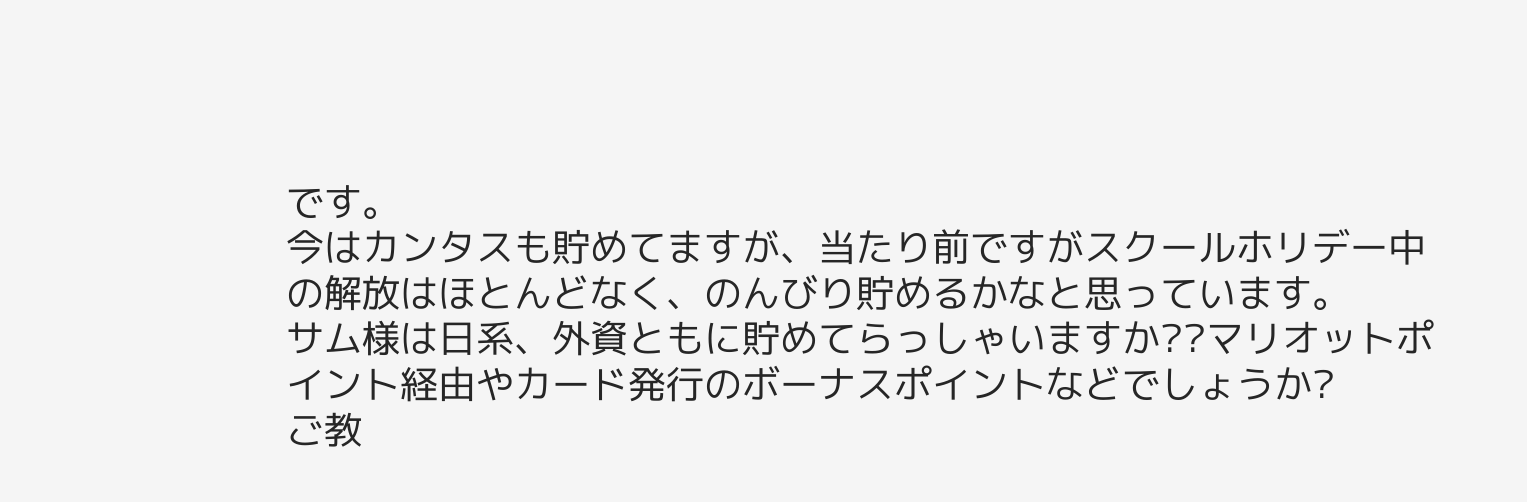です。
今はカンタスも貯めてますが、当たり前ですがスクールホリデー中の解放はほとんどなく、のんびり貯めるかなと思っています。
サム様は日系、外資ともに貯めてらっしゃいますか??マリオットポイント経由やカード発行のボーナスポイントなどでしょうか?
ご教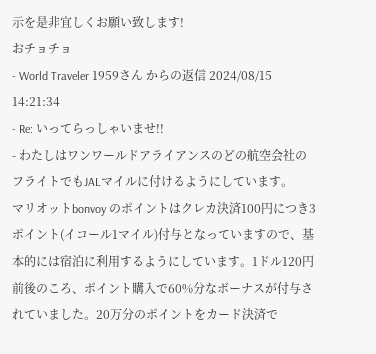示を是非宜しくお願い致します!
おチョチョ
- World Traveler 1959さん からの返信 2024/08/15 14:21:34
- Re: いってらっしゃいませ!!
- わたしはワンワールドアライアンスのどの航空会社のフライトでもJALマイルに付けるようにしています。
マリオットbonvoy のポイントはクレカ決済100円につき3ポイント(イコール1マイル)付与となっていますので、基本的には宿泊に利用するようにしています。1ドル120円前後のころ、ポイント購入で60%分なボーナスが付与されていました。20万分のポイントをカード決済で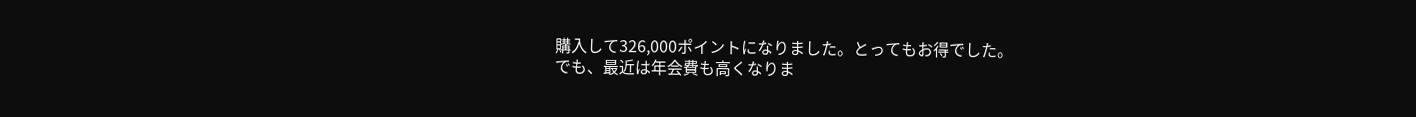購入して326,000ポイントになりました。とってもお得でした。
でも、最近は年会費も高くなりま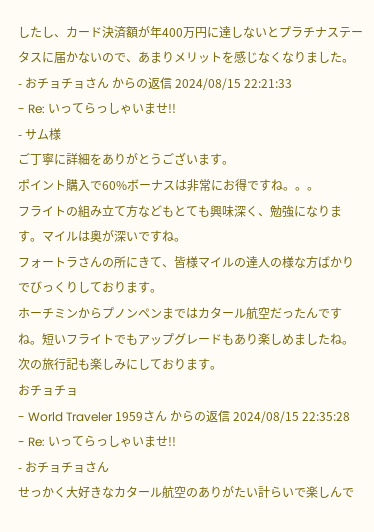したし、カード決済額が年400万円に達しないとプラチナステータスに届かないので、あまりメリットを感じなくなりました。
- おチョチョさん からの返信 2024/08/15 22:21:33
- Re: いってらっしゃいませ!!
- サム様
ご丁寧に詳細をありがとうございます。
ポイント購入で60%ボーナスは非常にお得ですね。。。
フライトの組み立て方などもとても興味深く、勉強になります。マイルは奥が深いですね。
フォートラさんの所にきて、皆様マイルの達人の様な方ばかりでびっくりしております。
ホーチミンからプノンペンまではカタール航空だったんですね。短いフライトでもアップグレードもあり楽しめましたね。
次の旅行記も楽しみにしております。
おチョチョ
- World Traveler 1959さん からの返信 2024/08/15 22:35:28
- Re: いってらっしゃいませ!!
- おチョチョさん
せっかく大好きなカタール航空のありがたい計らいで楽しんで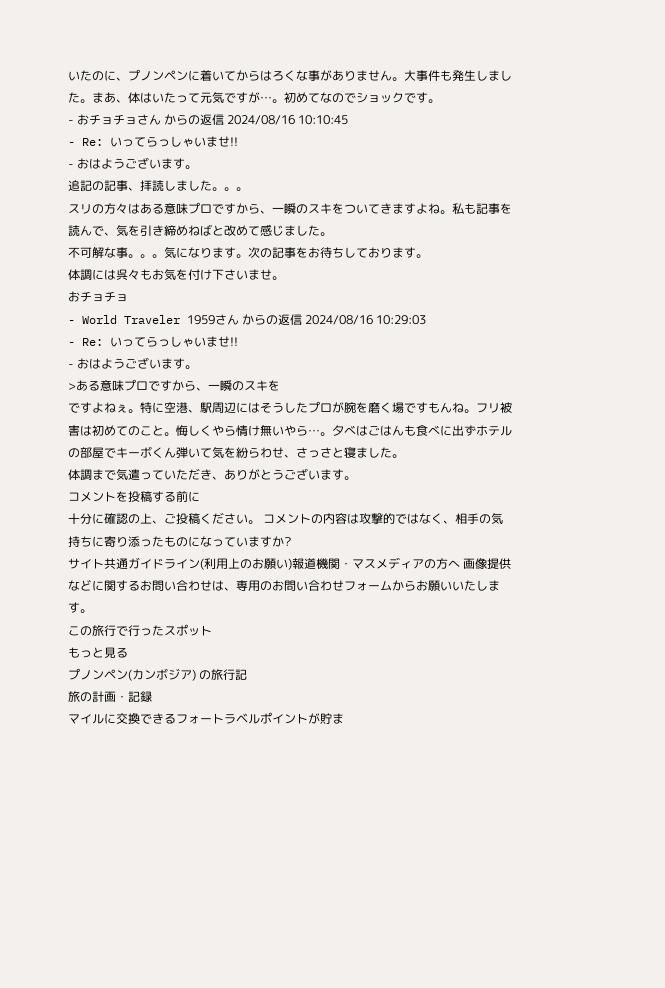いたのに、プノンペンに着いてからはろくな事がありません。大事件も発生しました。まあ、体はいたって元気ですが…。初めてなのでショックです。
- おチョチョさん からの返信 2024/08/16 10:10:45
- Re: いってらっしゃいませ!!
- おはようございます。
追記の記事、拝読しました。。。
スリの方々はある意味プロですから、一瞬のスキをついてきますよね。私も記事を読んで、気を引き締めねばと改めて感じました。
不可解な事。。。気になります。次の記事をお待ちしております。
体調には呉々もお気を付け下さいませ。
おチョチョ
- World Traveler 1959さん からの返信 2024/08/16 10:29:03
- Re: いってらっしゃいませ!!
- おはようございます。
>ある意味プロですから、一瞬のスキを
ですよねぇ。特に空港、駅周辺にはそうしたプロが腕を磨く場ですもんね。フリ被害は初めてのこと。悔しくやら情け無いやら…。夕べはごはんも食べに出ずホテルの部屋でキーボくん弾いて気を紛らわせ、さっさと寝ました。
体調まで気遣っていただき、ありがとうございます。
コメントを投稿する前に
十分に確認の上、ご投稿ください。 コメントの内容は攻撃的ではなく、相手の気持ちに寄り添ったものになっていますか?
サイト共通ガイドライン(利用上のお願い)報道機関・マスメディアの方へ 画像提供などに関するお問い合わせは、専用のお問い合わせフォームからお願いいたします。
この旅行で行ったスポット
もっと見る
プノンペン(カンボジア) の旅行記
旅の計画・記録
マイルに交換できるフォートラベルポイントが貯ま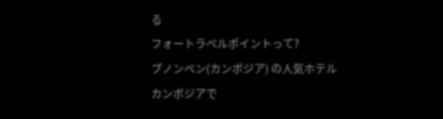る
フォートラベルポイントって?
プノンペン(カンボジア) の人気ホテル
カンボジアで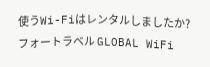使うWi-Fiはレンタルしましたか?
フォートラベル GLOBAL WiFi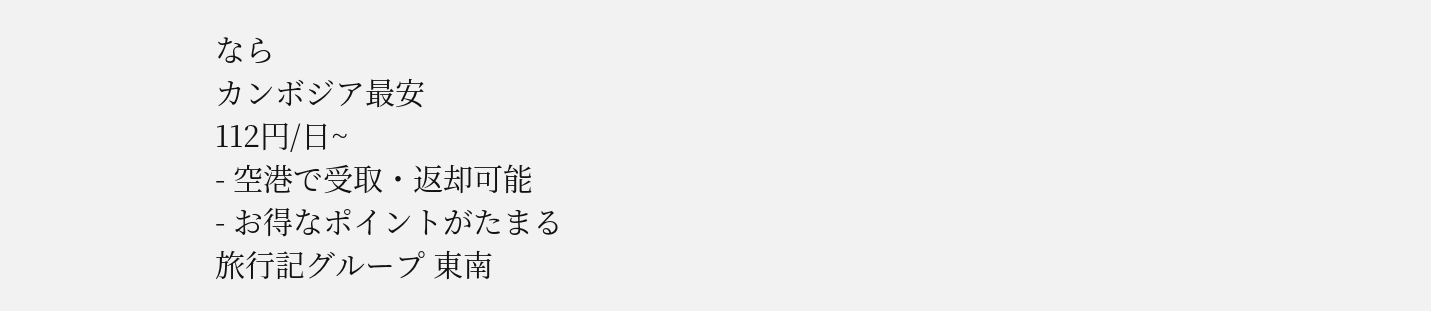なら
カンボジア最安
112円/日~
- 空港で受取・返却可能
- お得なポイントがたまる
旅行記グループ 東南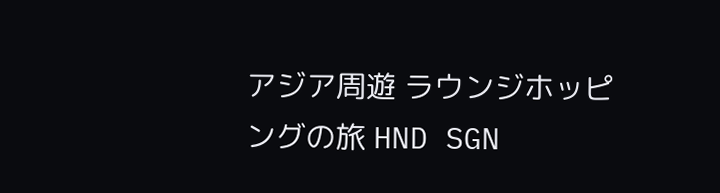アジア周遊 ラウンジホッピングの旅 HND SGN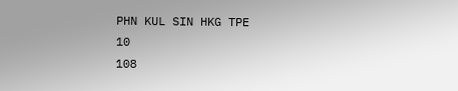PHN KUL SIN HKG TPE
10
108